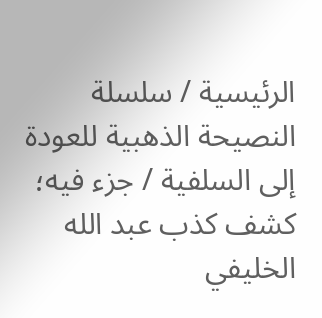الرئيسية / سلسلة النصيحة الذهبية للعودة إلى السلفية / جزء فيه؛ كشف كذب عبد الله الخليفي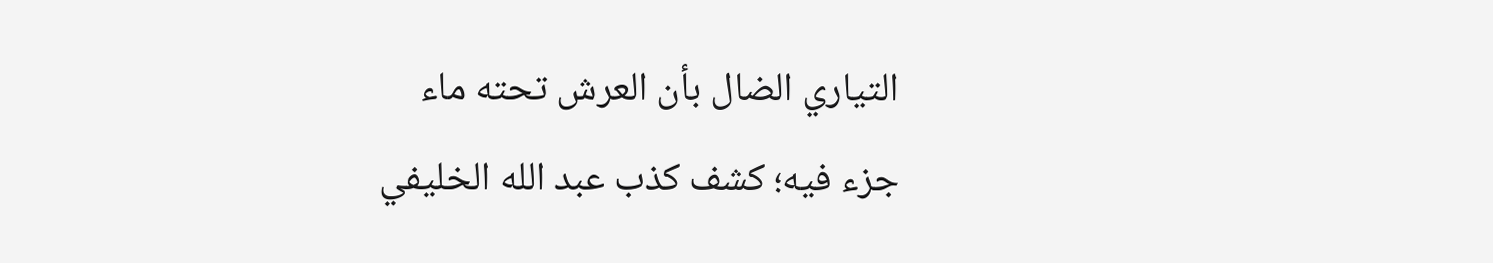التياري الضال بأن العرش تحته ماء
جزء فيه؛ كشف كذب عبد الله الخليفي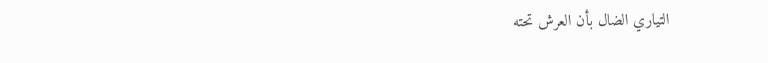التياري الضال بأن العرش تحته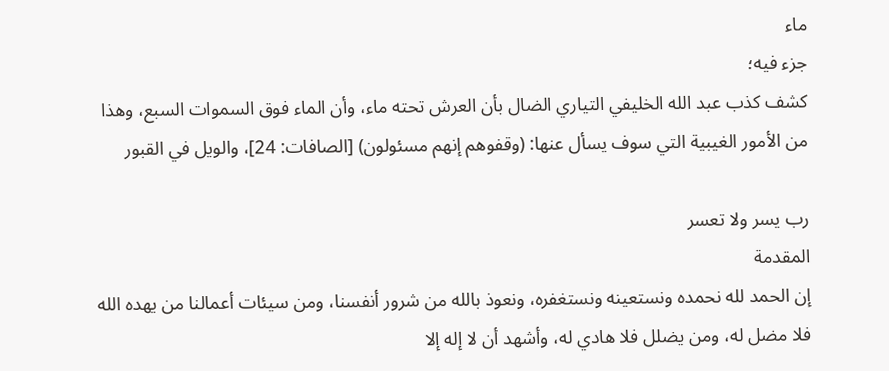ماء
جزء فيه؛
كشف كذب عبد الله الخليفي التياري الضال بأن العرش تحته ماء، وأن الماء فوق السموات السبع، وهذا من الأمور الغيبية التي سوف يسأل عنها: (وقفوهم إنهم مسئولون) [الصافات: 24]، والويل في القبور

رب يسر ولا تعسر
المقدمة
إن الحمد لله نحمده ونستعينه ونستغفره، ونعوذ بالله من شرور أنفسنا، ومن سيئات أعمالنا من يهده الله فلا مضل له، ومن يضلل فلا هادي له، وأشهد أن لا إله إلا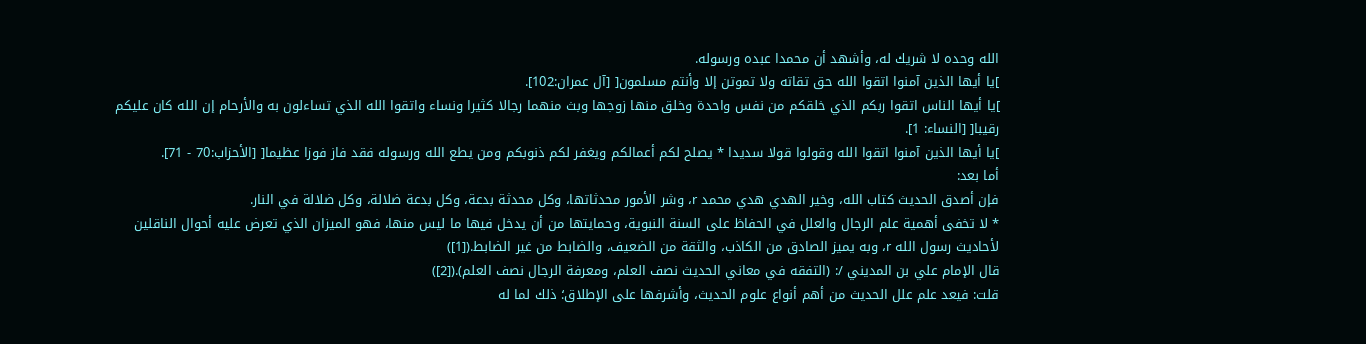الله وحده لا شريك له، وأشهد أن محمدا عبده ورسوله.
]يا أيها الذين آمنوا اتقوا الله حق تقاته ولا تموتن إلا وأنتم مسلمون[ [آل عمران:102].
]يا أيها الناس اتقوا ربكم الذي خلقكم من نفس واحدة وخلق منها زوجها وبث منهما رجالا كثيرا ونساء واتقوا الله الذي تساءلون به والأرحام إن الله كان عليكم رقيبا[ [النساء: 1].
]يا أيها الذين آمنوا اتقوا الله وقولوا قولا سديدا * يصلح لكم أعمالكم ويغفر لكم ذنوبكم ومن يطع الله ورسوله فقد فاز فوزا عظيما[ [الأحزاب:70 - 71].
أما بعد:
فإن أصدق الحديث كتاب الله، وخير الهدي هدي محمد r، وشر الأمور محدثاتها، وكل محدثة بدعة، وكل بدعة ضلالة، وكل ضلالة في النار.
* لا تخفى أهمية علم الرجال والعلل في الحفاظ على السنة النبوية، وحمايتها من أن يدخل فيها ما ليس منها، فهو الميزان الذي تعرض عليه أحوال الناقلين لأحاديث رسول الله r، وبه يميز الصادق من الكاذب، والثقة من الضعيف، والضابط من غير الضابط.([1])
قال الإمام علي بن المديني /: (التفقه في معاني الحديث نصف العلم، ومعرفة الرجال نصف العلم).([2])
قلت: فيعد علم علل الحديث من أهم أنواع علوم الحديث، وأشرفها على الإطلاق؛ ذلك لما له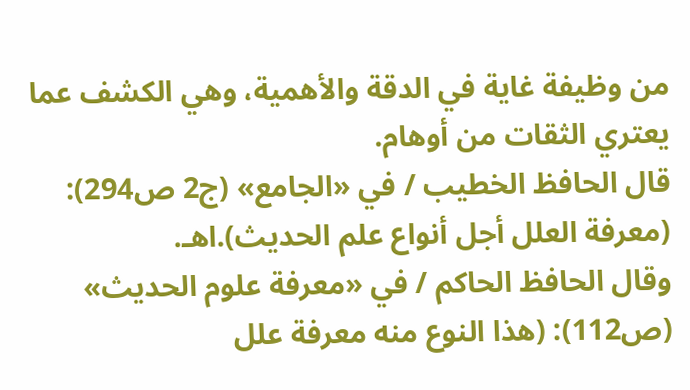من وظيفة غاية في الدقة والأهمية، وهي الكشف عما يعتري الثقات من أوهام.
قال الحافظ الخطيب / في «الجامع» (ج2 ص294): (معرفة العلل أجل أنواع علم الحديث).اهـ.
وقال الحافظ الحاكم / في «معرفة علوم الحديث» (ص112): (هذا النوع منه معرفة علل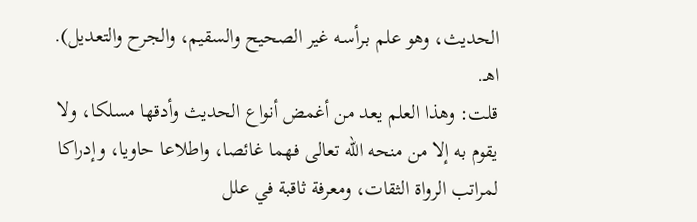الحديث، وهو علم بـرأسـه غير الصحيح والسقيم، والجرح والتعديل). اهـ.
قلت: وهذا العلم يعد من أغمض أنواع الحديث وأدقها مسلكا، ولا يقوم به إلا من منحه الله تعالى فهما غائصا، واطلاعا حاويا، وإدراكا لمراتب الرواة الثقات، ومعرفة ثاقبة في علل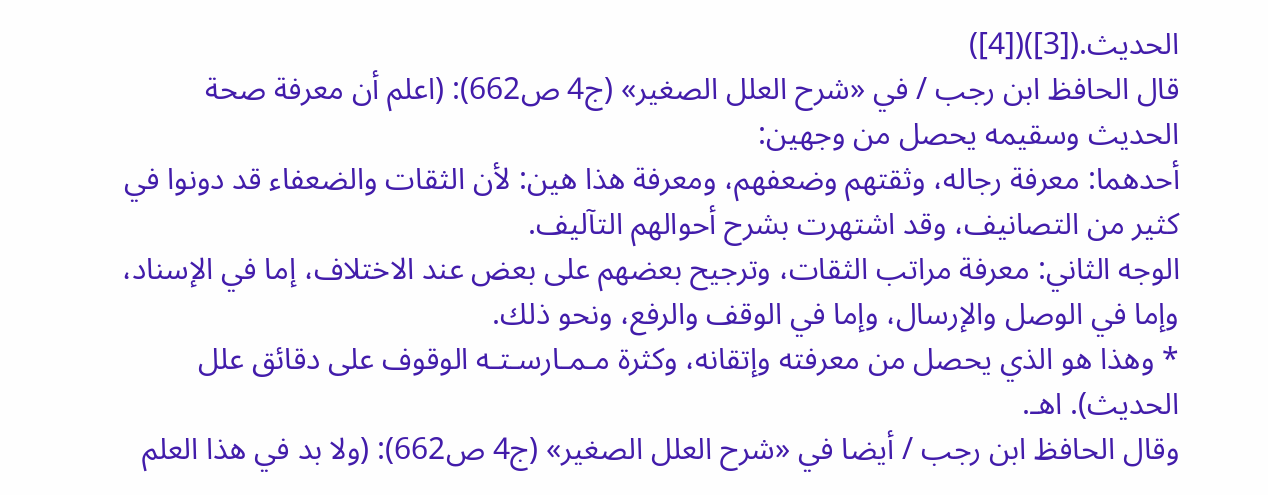الحديث.([3])([4])
قال الحافظ ابن رجب / في «شرح العلل الصغير» (ج4 ص662): (اعلم أن معرفة صحة الحديث وسقيمه يحصل من وجهين:
أحدهما: معرفة رجاله، وثقتهم وضعفهم، ومعرفة هذا هين: لأن الثقات والضعفاء قد دونوا في كثير من التصانيف، وقد اشتهرت بشرح أحوالهم التآليف.
الوجه الثاني: معرفة مراتب الثقات، وترجيح بعضهم على بعض عند الاختلاف، إما في الإسناد، وإما في الوصل والإرسال، وإما في الوقف والرفع، ونحو ذلك.
* وهذا هو الذي يحصل من معرفته وإتقانه، وكثرة مـمـارسـتـه الوقوف على دقائق علل الحديث). اهـ.
وقال الحافظ ابن رجب / أيضا في «شرح العلل الصغير» (ج4 ص662): (ولا بد في هذا العلم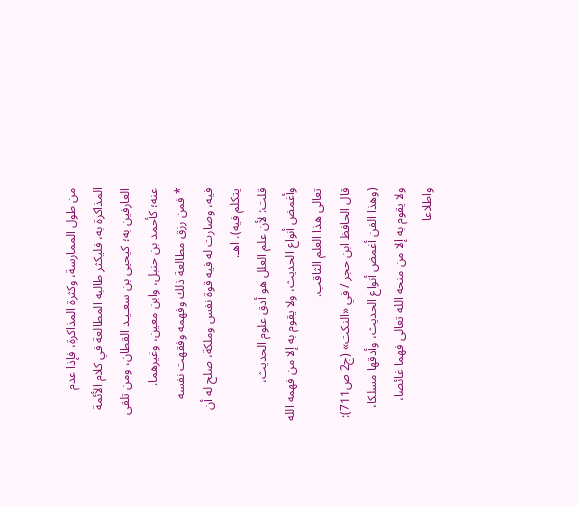من طول الممارسة، وكثرة المذاكرة، فإذا عدم المذاكرة به، فليكثر طالبه المطالعة في كلام الأئمة العارفين به؛ كيحيى بن سعـيـد القطان، ومن تلقى عنه؛ كأحمد بن حنبل، وابن معين، وغيرهما.
* فمن رزق مطالعة ذلك وفهمه وفقهت نفسه فيه، وصارت له فيه قوة نفس وملكة، صلح له أن يتكلم فيه). اهـ.
قلت: لأن علم العلل هو أدق علوم الحديث، وأغمض أنواع الحديث، ولا يقوم به إلا من فهمه الله تعالى هذا العلم الثاقب.
قال الحافظ ابن حجر / في «النكت» (ج2 ص711): (وهذا الفن أغمض أنواع الحديث، وأدقها مسلكا، ولا يقوم به إلا من منحه الله تعالى فهما غائصا، واطلاعا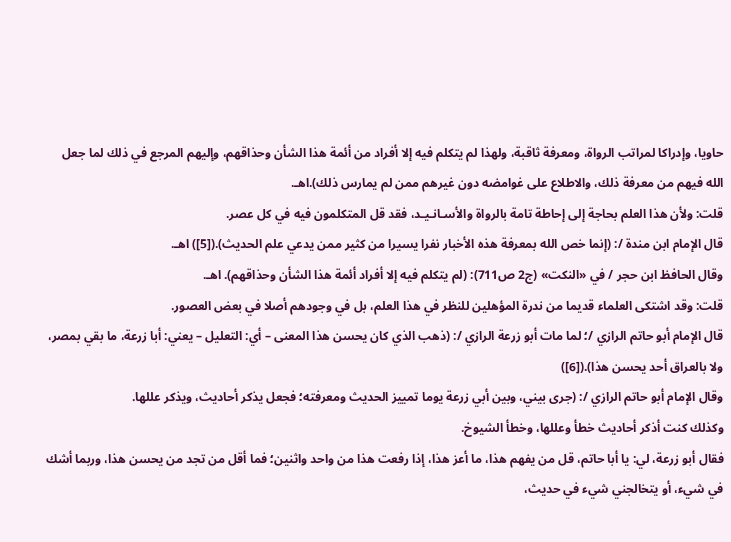حاويا، وإدراكا لمراتب الرواة، ومعرفة ثاقبة، ولهذا لم يتكلم فيه إلا أفراد من أئمة هذا الشأن وحذاقهم، وإليهم المرجع في ذلك لما جعل الله فيهم من معرفة ذلك، والاطلاع على غوامضه دون غيرهم ممن لم يمارس ذلك).اهـ.
قلت: ولأن هذا العلم بحاجة إلى إحاطة تامة بالرواة والأسـانـيـد، فقد قل المتكلمون فيه في كل عصر.
قال الإمام ابن مندة /: (إنما خص الله بمعرفة هذه الأخبار نفرا يسيرا من كثير ممن يدعي علم الحديث).([5]) اهـ.
وقال الحافظ ابن حجر / في «النكت» (ج2 ص711): (لم يتكلم فيه إلا أفراد أئمة هذا الشأن وحذاقهم). اهـ.
قلت: وقد اشتكى العلماء قديما من ندرة المؤهلين للنظر في هذا العلم، بل في وجودهم أصلا في بعض العصور.
قال الإمام أبو حاتم الرازي /؛ لما مات أبو زرعة الرازي /: (ذهب الذي كان يحسن هذا المعنى – أي: التعليل – يعني: أبا زرعة، ما بقي بمصر، ولا بالعراق أحد يحسن هذا).([6])
وقال الإمام أبو حاتم الرازي /: (جرى بيني، وبين أبي زرعة يوما تمييز الحديث ومعرفته؛ فجعل يذكر أحاديث، ويذكر عللها.
وكذلك كنت أذكر أحاديث خطأ وعللها، وخطأ الشيوخ.
فقال أبو زرعة، لي: يا أبا حاتم، قل من يفهم هذا، ما أعز هذا، إذا رفعت هذا من واحد واثنين؛ فما أقل من تجد من يحسن هذا، وربما أشك في شيء، أو يتخالجني شيء في حديث،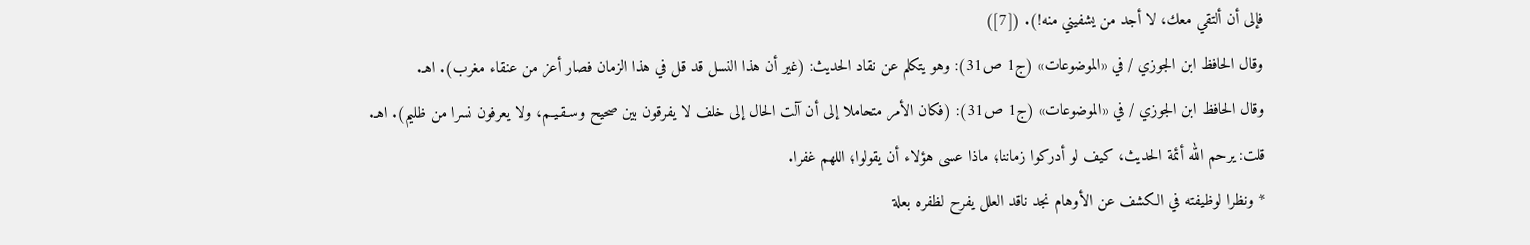فإلى أن ألتقي معك، لا أجد من يشفيني منه!). ([7])
وقال الحافظ ابن الجوزي / في «الموضوعات» (ج1 ص31): وهو يتكلم عن نقاد الحديث: (غير أن هذا النسل قد قل في هذا الزمان فصار أعز من عنقاء مغرب). اهـ.
وقال الحافظ ابن الجوزي / في «الموضوعات» (ج1 ص31): (فكان الأمر متحاملا إلى أن آلت الحال إلى خلف لا يفرقون بين صحيح وسـقـيـم، ولا يعرفون نسرا من ظليم). اهـ.
قلت: يرحم الله أئمة الحديث، كيف لو أدركوا زماننا؛ ماذا عسى هؤلاء أن يقولوا؛ اللهم غفرا.
* ونظرا لوظيفته في الكشف عن الأوهام نجد ناقد العلل يفرح لظفره بعلة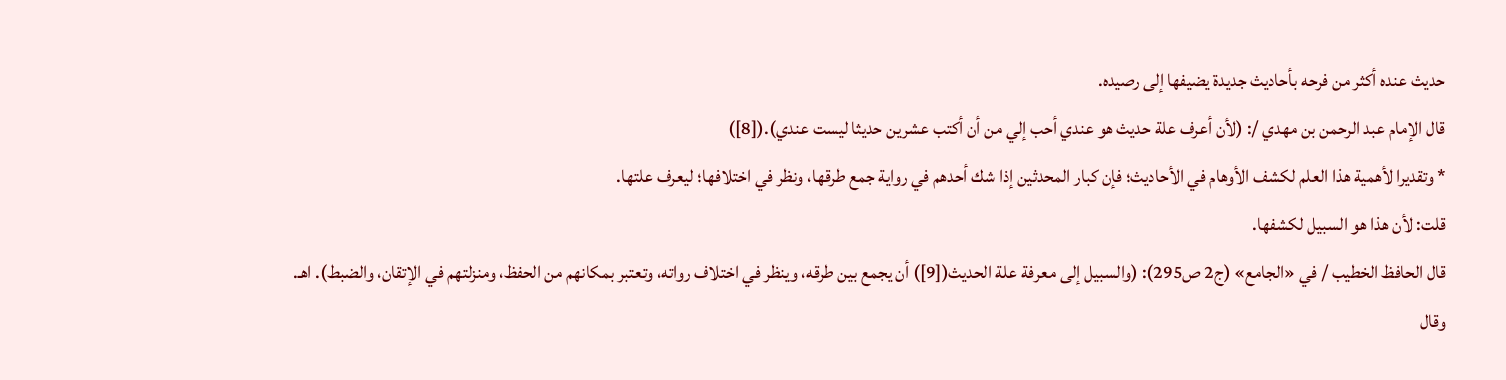حديث عنده أكثر من فرحه بأحاديث جديدة يضيفها إلى رصيده.
قال الإمام عبد الرحمن بن مهدي /: (لأن أعرف علة حديث هو عندي أحب إلي من أن أكتب عشرين حديثا ليست عندي).([8])
* وتقديرا لأهمية هذا العلم لكشف الأوهام في الأحاديث؛ فإن كبار المحدثين إذا شك أحدهم في رواية جمع طرقها، ونظر في اختلافها؛ ليعرف علتها.
قلت: لأن هذا هو السبيل لكشفها.
قال الحافظ الخطيب / في «الجامع» (ج2 ص295): (والسبيل إلى معرفة علة الحديث([9]) أن يجمع بين طرقه، وينظر في اختلاف رواته، وتعتبر بمكانهم من الحفظ، ومنزلتهم في الإتقان، والضبط). اهـ.
وقال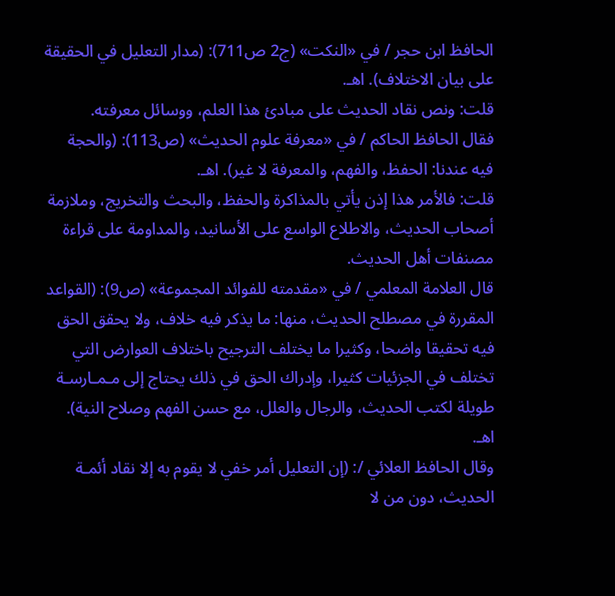الحافظ ابن حجر / في «النكت» (ج2 ص711): (مدار التعليل في الحقيقة على بيان الاختلاف). اهـ.
قلت: ونص نقاد الحديث على مبادئ هذا العلم، ووسائل معرفته.
فقال الحافظ الحاكم / في «معرفة علوم الحديث» (ص113): (والحجة فيه عندنا: الحفظ، والفهم، والمعرفة لا غير). اهـ.
قلت: فالأمر هذا إذن يأتي بالمذاكرة والحفظ، والبحث والتخريج، وملازمة أصحاب الحديث، والاطلاع الواسع على الأسانيد، والمداومة على قراءة مصنفات أهل الحديث.
قال العلامة المعلمي / في «مقدمته للفوائد المجموعة» (ص9): (القواعد المقررة في مصطلح الحديث، منها: ما يذكر فيه خلاف، ولا يحقق الحق فيه تحقيقا واضحا، وكثيرا ما يختلف الترجيح باختلاف العوارض التي تختلف في الجزئيات كثيرا، وإدراك الحق في ذلك يحتاج إلى مـمـارسـة طويلة لكتب الحديث، والرجال والعلل، مع حسن الفهم وصلاح النية). اهـ.
وقال الحافظ العلائي /: (إن التعليل أمر خفي لا يقوم به إلا نقاد أئمـة الحديث، دون من لا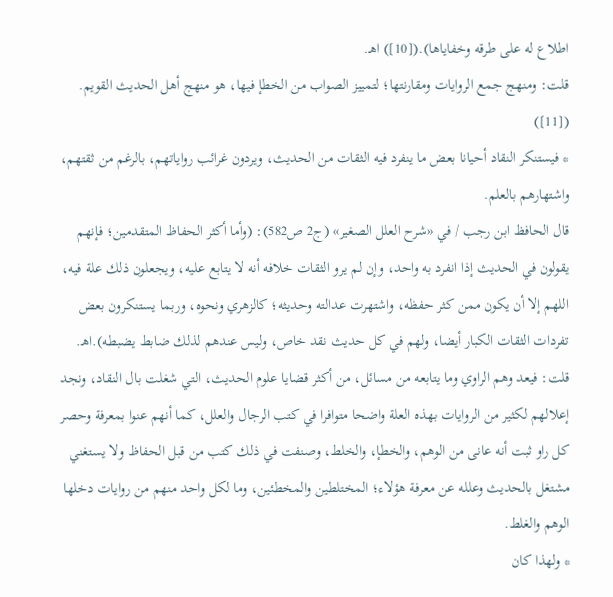اطلاع له على طرقه وخفاياها).([10]) اهـ.
قلت: ومنهج جمع الروايات ومقارنتها؛ لتمييز الصواب من الخطإ فيها، هو منهج أهل الحديث القويم. ([11])
* فيستنكر النقاد أحيانا بعض ما ينفرد فيه الثقات من الحديث، ويردون غرائب رواياتهم، بالرغم من ثقتهم، واشتهارهم بالعلم.
قال الحافظ ابن رجب / في «شرح العلل الصغير» (ج2 ص582): (وأما أكثر الحفاظ المتقدمين؛ فإنهم يقولون في الحديث إذا انفرد به واحد، وإن لم يرو الثقات خلافه أنه لا يتابع عليه، ويجعلون ذلك علة فيه، اللهم إلا أن يكون ممن كثر حفظه، واشتهرت عدالته وحديثه؛ كالزهري ونحوه، وربما يستنكرون بعض تفردات الثقات الكبار أيضا، ولهم في كل حديث نقد خاص، وليس عندهم لذلك ضابط يضبطه).اهـ.
قلت: فيعد وهم الراوي وما يتابعه من مسائل، من أكثر قضايا علوم الحديث، التي شغلت بال النقاد، ونجد إعلالهم لكثير من الروايات بهذه العلة واضحا متوافرا في كتب الرجال والعلل، كما أنهم عنوا بمعرفة وحصر كل راو ثبت أنه عانى من الوهم، والخطإ، والخلط، وصنفت في ذلك كتب من قبل الحفاظ ولا يستغني مشتغل بالحديث وعلله عن معرفة هؤلاء؛ المختلطين والمخطئين، وما لكل واحد منهم من روايات دخلها الوهم والغلط.
* ولهذا كان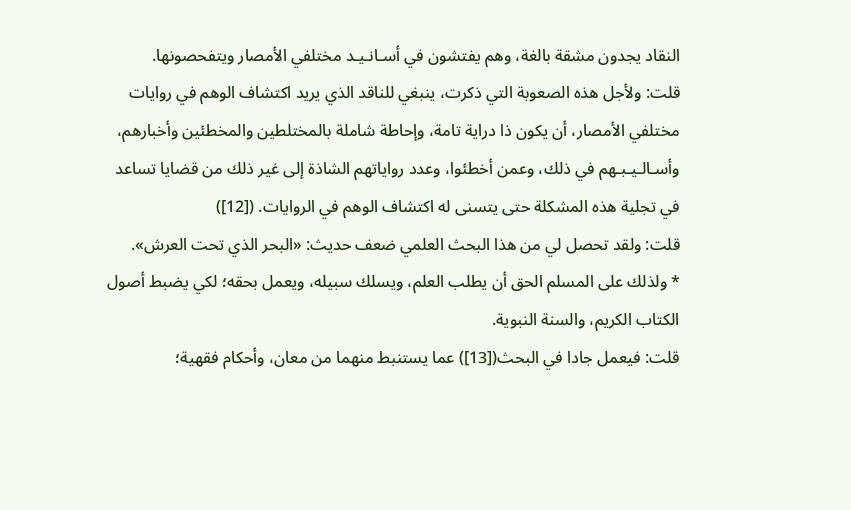النقاد يجدون مشقة بالغة، وهم يفتشون في أسـانـيـد مختلفي الأمصار ويتفحصونها.
قلت: ولأجل هذه الصعوبة التي ذكرت، ينبغي للناقد الذي يريد اكتشاف الوهم في روايات مختلفي الأمصار، أن يكون ذا دراية تامة، وإحاطة شاملة بالمختلطين والمخطئين وأخبارهم، وأسـالـيـبـهم في ذلك، وعمن أخطئوا، وعدد رواياتهم الشاذة إلى غير ذلك من قضايا تساعد في تجلية هذه المشكلة حتى يتسنى له اكتشاف الوهم في الروايات. ([12])
قلت: ولقد تحصل لي من هذا البحث العلمي ضعف حديث: «البحر الذي تحت العرش».
* ولذلك على المسلم الحق أن يطلب العلم، ويسلك سبيله، ويعمل بحقه؛ لكي يضبط أصول الكتاب الكريم، والسنة النبوية.
قلت: فيعمل جادا في البحث([13]) عما يستنبط منهما من معان، وأحكام فقهية؛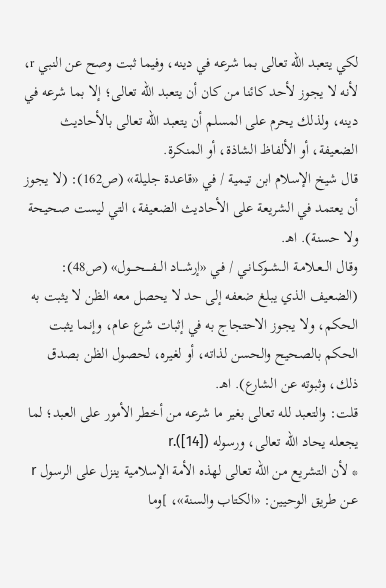لكي يتعبد الله تعالى بما شرعه في دينه، وفيما ثبت وصح عن النبي r، لأنه لا يجوز لأحد كائنا من كان أن يتعبد الله تعالى؛ إلا بما شرعه في دينه، ولذلك يحرم على المسلم أن يتعبد الله تعالى بالأحاديث الضعيفة، أو الألفاظ الشاذة، أو المنكرة.
قال شيخ الإسلام ابن تيمية / في «قاعدة جليلة» (ص162): (لا يجوز أن يعتمد في الشريعة على الأحاديث الضعيفة، التي ليست صحيحة ولا حسنة). اهـ.
وقـال الــعــلامـة الــشــوكــانـي / فـي «إرشـــاد الـــفــــحــــول» (ص48): (الضعيف الذي يبلغ ضعفه إلى حد لا يحصل معه الظن لا يثبت به الحكم، ولا يجوز الاحتجاج به في إثبات شرع عام، وإنما يثبت الحكم بالصحيح والحسن لذاته، أو لغيره، لحصول الظن بصدق ذلك، وثبوته عن الشارع). اهـ.
قلت: والتعبد لله تعالى بغير ما شرعه من أخطر الأمور على العبد؛ لما يجعله يحاد الله تعالى، ورسوله r.([14])
* لأن التشريع من الله تعالى لهذه الأمة الإسلامية ينزل على الرسول r عـن طريق الوحيين: «الكتاب والسنة»، ]وما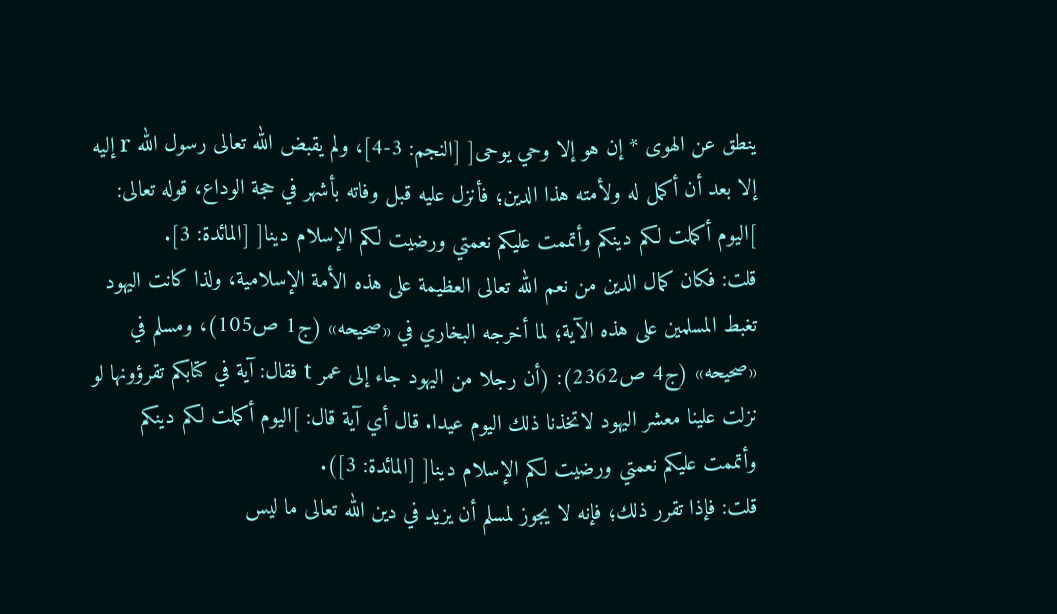ينطق عن الهوى * إن هو إلا وحي يوحى[ [النجم: 3-4]، ولم يقبض الله تعالى رسول الله r إليه إلا بعد أن أكمل له ولأمته هذا الدين؛ فأنزل عليه قبل وفاته بأشهر في حجة الوداع، قوله تعالى: ]اليوم أكملت لكم دينكم وأتممت عليكم نعمتي ورضيت لكم الإسلام دينا[ [المائدة: 3].
قلت: فكان كمال الدين من نعم الله تعالى العظيمة على هذه الأمة الإسلامية، ولذا كانت اليهود تغبط المسلمين على هذه الآية؛ لما أخرجه البخاري في «صحيحه» (ج1 ص105)، ومسلم في «صحيحه» (ج4 ص2362): (أن رجلا من اليهود جاء إلى عمر t فقال: آية في كتابكم تقرؤونها لو نزلت علينا معشر اليهود لاتخذنا ذلك اليوم عيدا. قال أي آية قال: ]اليوم أكملت لكم دينكم وأتممت عليكم نعمتي ورضيت لكم الإسلام دينا[ [المائدة: 3]).
قلت: فإذا تقرر ذلك؛ فإنه لا يجوز لمسلم أن يزيد في دين الله تعالى ما ليس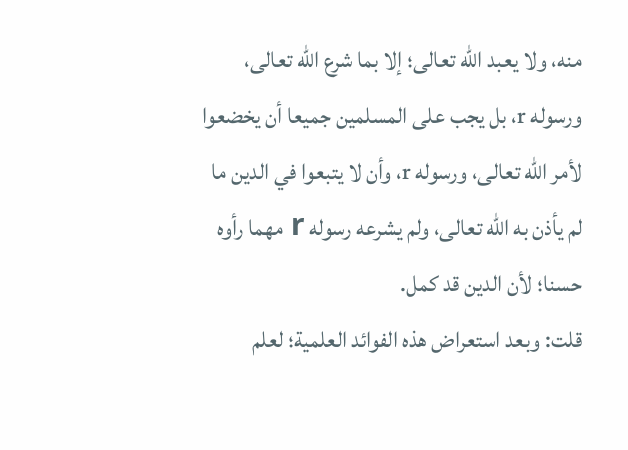منه، ولا يعبد الله تعالى؛ إلا بما شرع الله تعالى، ورسوله r، بل يجب على المسلمين جميعا أن يخضعوا لأمر الله تعالى، ورسوله r، وأن لا يتبعوا في الدين ما لم يأذن به الله تعالى، ولم يشرعه رسوله r مهما رأوه حسنا؛ لأن الدين قد كمل.
قلت: وبعد استعراض هذه الفوائد العلمية؛ لعلم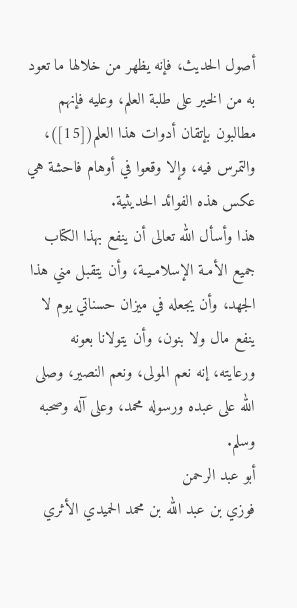أصول الحديث، فإنه يظهر من خلالها ما تعود به من الخير على طلبة العلم، وعليه فإنهم مطالبون بإتقان أدوات هذا العلم([15])، والتمرس فيه، وإلا وقعوا في أوهام فاحشة هي عكس هذه الفوائد الحديثية.
هذا وأسأل الله تعالى أن ينفع بهذا الكتاب جميع الأمـة الإسلامـيـة، وأن يتقبل مني هذا الجهد، وأن يجعله في ميزان حسناتي يوم لا ينفع مال ولا بنون، وأن يتولانا بعونه ورعايته، إنه نعم المولى، ونعم النصير، وصلى الله على عبده ورسوله محمد، وعلى آله وصحبه وسلم.
أبو عبد الرحمن
فوزي بن عبد الله بن محمد الحميدي الأثري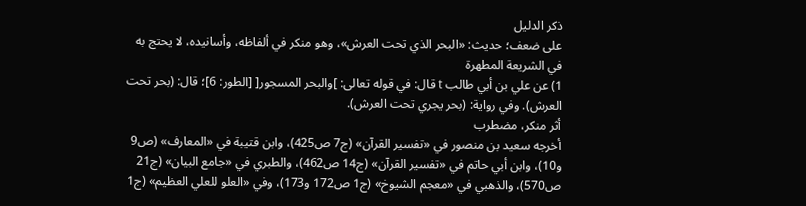ذكر الدليل
على ضعف؛ حديث: «البحر الذي تحت العرش»، وهو منكر في ألفاظه، وأسانيده، لا يحتج به في الشريعة المطهرة
1) عن علي بن أبي طالب t قال: في قوله تعالى: ]والبحر المسجور[ [الطور: 6]؛ قال: (بحر تحت العرش). وفي رواية: (بحر يجري تحت العرش).
أثر منكر، مضطرب
أخرجه سعيد بن منصور في «تفسير القرآن» (ج7 ص425)، وابن قتيبة في «المعارف» (ص9 و10)، وابن أبي حاتم في «تفسير القرآن» (ج14 ص462)، والطبري في «جامع البيان» (ج21 ص570)، والذهبي في «معجم الشيوخ» (ج1 ص172 و173)، وفي «العلو للعلي العظيم» (ج1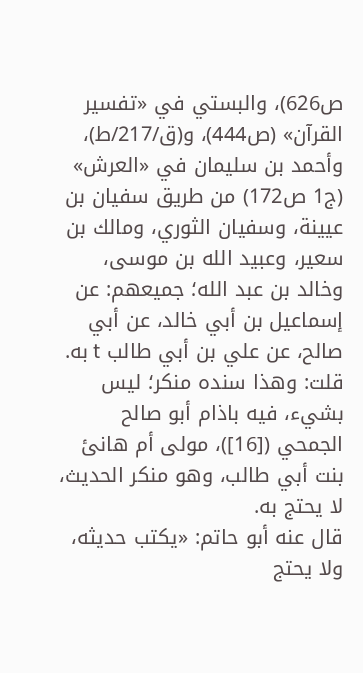ص626)، والبستي في «تفسير القرآن» (ص444)، و(ق/217/ط)، وأحمد بن سليمان في «العرش» (ج1 ص172) من طريق سفيان بن عيينة، وسفيان الثوري، ومالك بن سعير، وعبيد الله بن موسى، وخالد بن عبد الله؛ جميعهم: عن إسماعيل بن أبي خالد، عن أبي صالح، عن علي بن أبي طالب t به.
قلت: وهذا سنده منكر؛ ليس بشيء، فيه باذام أبو صالح الجمحي ([16])، مولى أم هانئ بنت أبي طالب، وهو منكر الحديث، لا يحتج به.
قال عنه أبو حاتم: «يكتب حديثه، ولا يحتج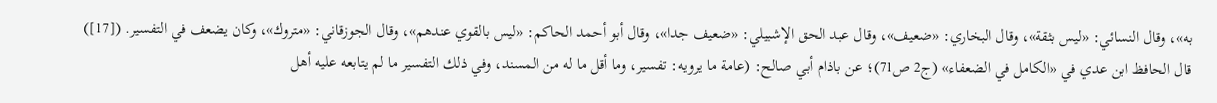به»، وقال النسائي: «ليس بثقة»، وقال البخاري: «ضعيف»، وقال عبد الحق الإشبيلي: «ضعيف جدا»، وقال أبو أحمد الحاكم: «ليس بالقوي عندهم»، وقال الجوزقاني: «متروك»، وكان يضعف في التفسير. ([17])
قال الحافظ ابن عدي في «الكامل في الضعفاء» (ج2 ص71)؛ عن باذام أبي صالح: (عامة ما يرويه: تفسير، وما أقل ما له من المسند، وفي ذلك التفسير ما لم يتابعه عليه أهل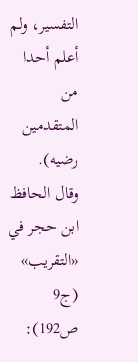التفسير، ولم أعلم أحدا من المتقدمين رضيه).
وقال الحافظ ابن حجر في «التقريب» (ج9 ص192):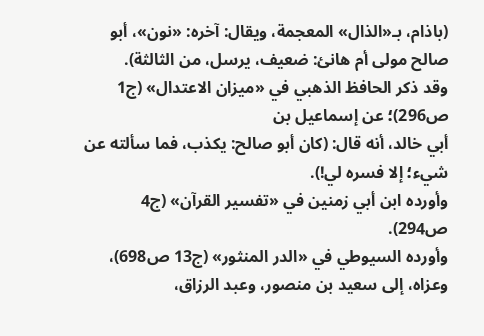(باذام، بـ«الذال» المعجمة، ويقال: آخره: «نون»، أبو صالح مولى أم هانئ: ضعيف، يرسل، من الثالثة).
وقد ذكر الحافظ الذهبي في «ميزان الاعتدال» (ج1 ص296)؛ عن إسماعيل بن
أبي خالد، أنه قال: (كان أبو صالح: يكذب، فما سألته عن شيء؛ إلا فسره لي!).
وأورده ابن أبي زمنين في «تفسير القرآن» (ج4 ص294).
وأورده السيوطي في «الدر المنثور» (ج13 ص698)، وعزاه، إلى سعيد بن منصور، وعبد الرزاق،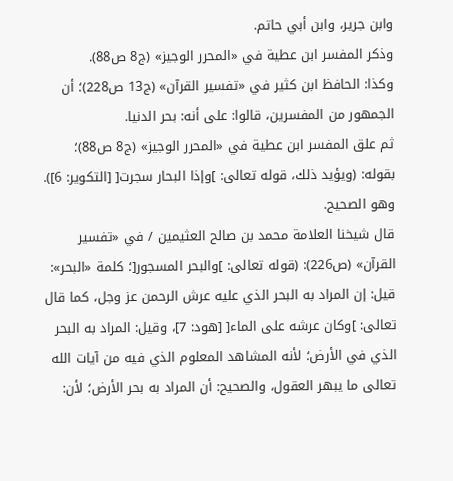وابن جرير، وابن أبي حاتم.
وذكر المفسر ابن عطية في «المحرر الوجيز» (ج8 ص88).
وكذا: الحافظ ابن كثير في «تفسير القرآن» (ج13 ص228)؛ أن الجمهور من المفسرين، قالوا: على أنه: بحر الدنيا.
ثم علق المفسر ابن عطية في «المحرر الوجيز» (ج8 ص88)؛ بقوله: (ويؤيد ذلك، قوله تعالى: ]وإذا البحار سجرت[ [التكوير: 6]).
وهو الصحيح.
قال شيخنا العلامة محمد بن صالح العثيمين / في «تفسير القرآن» (ص226): (قوله تعالى: ]والبحر المسجور[؛ كلمة «البحر»: قيل: إن المراد به البحر الذي عليه عرش الرحمن عز وجل، كما قال تعالى: ]وكان عرشه على الماء[ [هود: 7]، وقيل: المراد به البحر الذي في الأرض؛ لأنه المشاهد المعلوم الذي فيه من آيات الله تعالى ما يبهر العقول، والصحيح: أن المراد به بحر الأرض؛ لأن: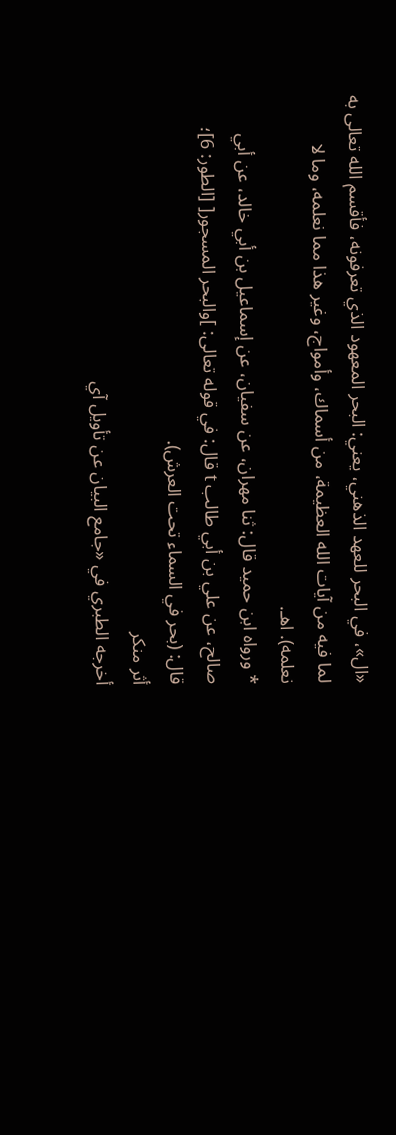«ال»، في البحر للعهد الذهني، يعني: البحر المعهود الذي تعرفونه، فأقسم الله تعالى به لما فيه من آيات الله العظيمة، من أسماك، وأمواج، وغير هذا مما نعلمه، وما لا نعلمه). اهـ.
* ورواه ابن حميد قال: ثنا مهران، عن سفيان، عن إسماعيل بن أبي خالد، عن أبي صالح، عن علي بن أبي طالب t قال: في قوله تعالى: ]والبحر المسجور[ [الطور: 6]؛ قال: (بحر في السماء تحت العرش).
أثر منكر
أخرجه الطبري في «جامع البيان عن تأويل آي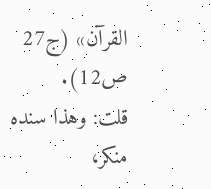القرآن» (ج27 ص12).
قلت: وهذا سنده منكر،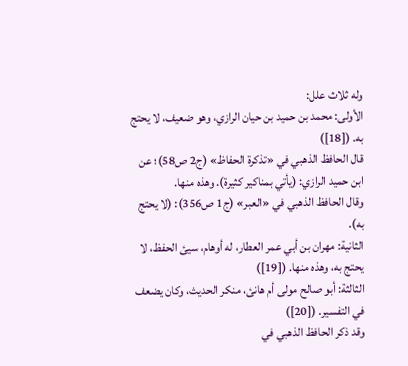وله ثلاث علل:
الأولى: محمد بن حميد بن حيان الرازي، وهو ضعيف، لا يحتج به. ([18])
قال الحافظ الذهبي في «تذكرة الحفاظ» (ج2 ص58)؛ عن ابن حميد الرازي: (يأتي بمناكير كثيرة). وهذه منها.
وقال الحافظ الذهبي في «العبر» (ج1 ص356): (لا يحتج به).
الثانية: مهران بن أبي عمر العطار، له أوهام، سيئ الحفظ، لا يحتج به، وهذه منها. ([19])
الثالثة: أبو صالح مولى أم هانئ، منكر الحديث، وكان يضعف في التفسير. ([20])
وقد ذكر الحافظ الذهبي في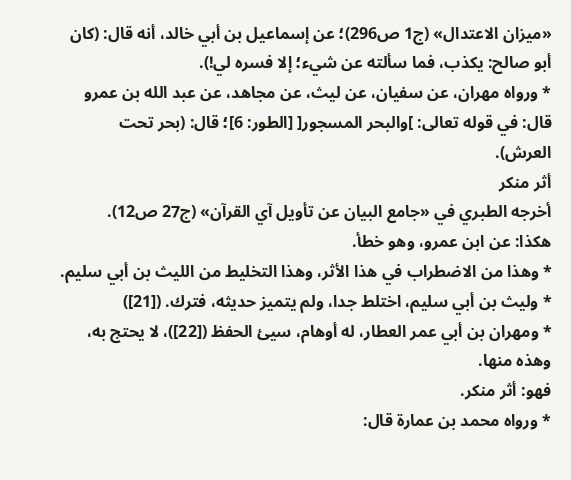«ميزان الاعتدال» (ج1 ص296)؛ عن إسماعيل بن أبي خالد، أنه قال: (كان أبو صالح: يكذب، فما سألته عن شيء؛ إلا فسره لي!).
* ورواه مهران، عن سفيان، عن ليث، عن مجاهد، عن عبد الله بن عمرو قال: في قوله تعالى: ]والبحر المسجور[ [الطور: 6]؛ قال: (بحر تحت العرش).
أثر منكر
أخرجه الطبري في «جامع البيان عن تأويل آي القرآن» (ج27 ص12).
هكذا: عن ابن عمرو، وهو خطأ.
* وهذا من الاضطراب في هذا الأثر، وهذا التخليط من الليث بن أبي سليم.
* وليث بن أبي سليم، اختلط جدا، ولم يتميز حديثه، فترك. ([21])
* ومهران بن أبي عمر العطار، له أوهام، سيئ الحفظ ([22])، لا يحتج به، وهذه منها.
فهو: أثر منكر.
* ورواه محمد بن عمارة قال: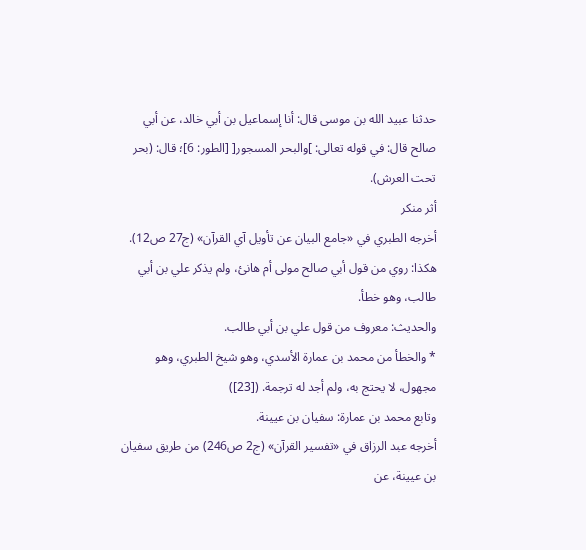حدثنا عبيد الله بن موسى قال: أنا إسماعيل بن أبي خالد، عن أبي صالح قال: في قوله تعالى: ]والبحر المسجور[ [الطور: 6]؛ قال: (بحر تحت العرش).
أثر منكر
أخرجه الطبري في «جامع البيان عن تأويل آي القرآن» (ج27 ص12).
هكذا: روي من قول أبي صالح مولى أم هانئ، ولم يذكر علي بن أبي طالب، وهو خطأ.
والحديث: معروف من قول علي بن أبي طالب.
* والخطأ من محمد بن عمارة الأسدي، وهو شيخ الطبري، وهو مجهول، لا يحتج به، ولم أجد له ترجمة. ([23])
وتابع محمد بن عمارة: سفيان بن عيينة.
أخرجه عبد الرزاق في «تفسير القرآن» (ج2 ص246) من طريق سفيان بن عيينة، عن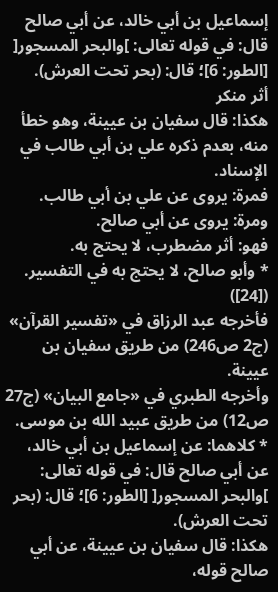إسماعيل بن أبي خالد، عن أبي صالح قال: في قوله تعالى: ]والبحر المسجور[ [الطور: 6]؛ قال: (بحر تحت العرش).
أثر منكر
هكذا: قال سفيان بن عيينة، وهو خطأ منه، بعدم ذكره علي بن أبي طالب في الإسناد.
فمرة: يروى عن علي بن أبي طالب.
ومرة: يروى عن أبي صالح.
فهو: أثر مضطرب، لا يحتج به.
* وأبو صالح، لا يحتج به في التفسير. ([24])
فأخرجه عبد الرزاق في «تفسير القرآن» (ج2 ص246) من طريق سفيان بن عيينة.
وأخرجه الطبري في «جامع البيان» (ج27 ص12) من طريق عبيد الله بن موسى.
* كلاهما: عن إسماعيل بن أبي خالد، عن أبي صالح قال: في قوله تعالى: ]والبحر المسجور[ [الطور: 6]؛ قال: (بحر تحت العرش).
هكذا: قال سفيان بن عيينة، عن أبي صالح قوله،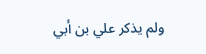ولم يذكر علي بن أبي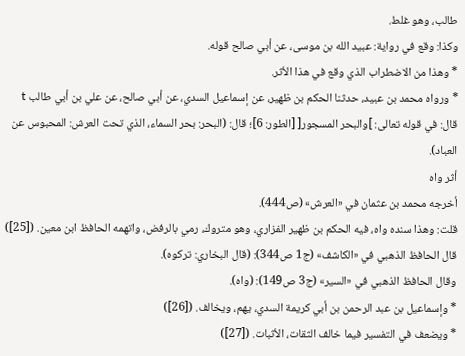طالب، وهو غلط.
وكذا: وقع في رواية: عبيد الله بن موسى، عن أبي صالح قوله.
* وهذا من الاضطراب الذي وقع في هذا الأثر.
* ورواه محمد بن عبيد، حدثنا الحكم بن ظهير، عن إسماعيل السدي، عن أبي صالح، عن علي بن أبي طالب t قال: في قوله تعالى: ]والبحر المسجور[ [الطور: 6]؛ قال: (البحر: بحر السماء، الذي تحت العرش: المحبوس عن العباد).
أثر واه
أخرجه محمد بن عثمان في «العرش» (ص444).
قلت: وهذا سنده واه، فيه الحكم بن ظهير الفزاري، وهو متروك، رمي بالرفض، واتهمه الحافظ ابن معين. ([25])
قال الحافظ الذهبي في «الكاشف» (ج1 ص344): (قال البخاري: تركوه).
وقال الحافظ الذهبي في «السير» (ج3 ص149): (واه).
* وإسماعيل بن عبد الرحمن بن أبي كريمة السدي، يهم، ويخالف. ([26])
* ويضعف في التفسير فيما خالف الثقات، الأثبات. ([27])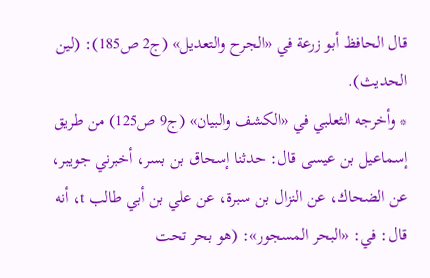قال الحافظ أبو زرعة في «الجرح والتعديل» (ج2 ص185): (لين الحديث).
* وأخرجه الثعلبي في «الكشف والبيان» (ج9 ص125) من طريق إسماعيل بن عيسى قال: حدثنا إسحاق بن بسر، أخبرني جويبر، عن الضحاك، عن النزال بن سبرة، عن علي بن أبي طالب t، أنه قال: في: «البحر المسجور»: (هو بحر تحت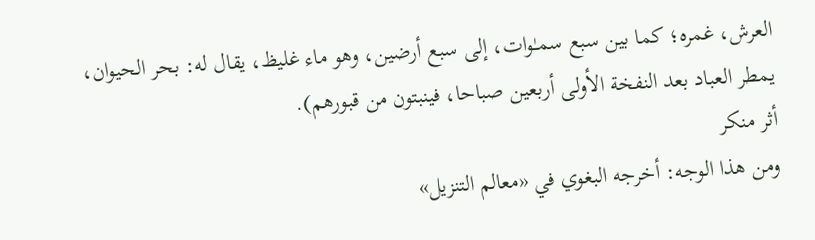العرش، غمره؛ كما بين سبع سمـٰوات، إلى سبع أرضين، وهو ماء غليظ، يقال له: بحر الحيوان، يمطر العباد بعد النفخة الأولى أربعين صباحا، فينبتون من قبورهم).
أثر منكر
ومن هذا الوجه: أخرجه البغوي في «معالم التنزيل»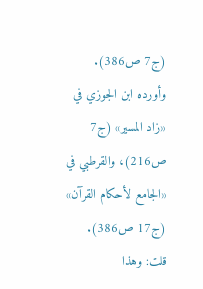(ج7 ص386).
وأورده ابن الجوزي في «زاد المسير» (ج7 ص216)، والقرطبي في «الجامع لأحكام القرآن» (ج17 ص386).
قلت: وهذا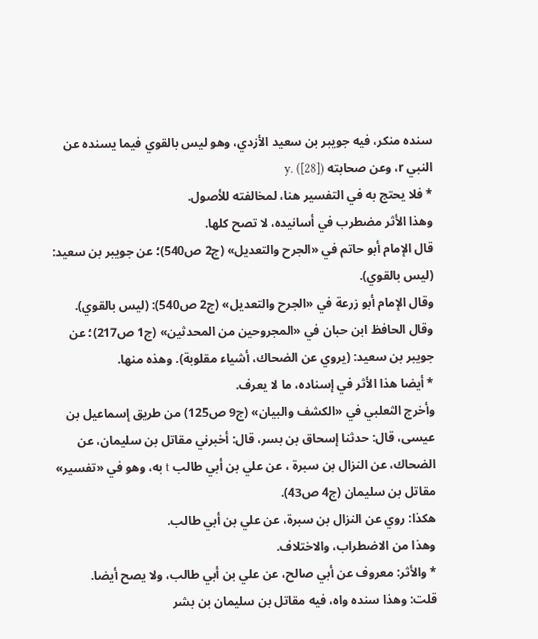سنده منكر، فيه جويبر بن سعيد الأزدي، وهو ليس بالقوي فيما يسنده عن النبي r، وعن صحابته y. ([28])
* فلا يحتج به في التفسير هنا، لمخالفته للأصول.
وهذا الأثر مضطرب في أسانيده، لا تصح كلها.
قال الإمام أبو حاتم في «الجرح والتعديل» (ج2 ص540)؛ عن جويبر بن سعيد: (ليس بالقوي).
وقال الإمام أبو زرعة في «الجرح والتعديل» (ج2 ص540): (ليس بالقوي).
وقال الحافظ ابن حبان في «المجروحين من المحدثين» (ج1 ص217)؛ عن جويبر بن سعيد: (يروي عن الضحاك، أشياء مقلوبة). وهذه منها.
* أيضا هذا الأثر في إسناده، ما لا يعرف.
وأخرج الثعلبي في «الكشف والبيان» (ج9 ص125) من طريق إسماعيل بن عيسى، قال: حدثنا إسحاق بن بسر، قال: أخبرني مقاتل بن سليمان، عن الضحاك، عن النزال بن سبرة ، عن علي بن أبي طالب t به، وهو في «تفسير» مقاتل بن سليمان (ج4 ص43).
هكذا: روي عن النزال بن سبرة، عن علي بن أبي طالب.
وهذا من الاضطراب، والاختلاف.
* والأثر: معروف عن أبي صالح، عن علي بن أبي طالب، ولا يصح أيضا.
قلت: وهذا سنده واه، فيه مقاتل بن سليمان بن بشر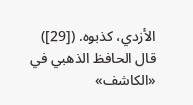الأزدي، كذبوه. ([29])
قال الحافظ الذهبي في «الكاشف»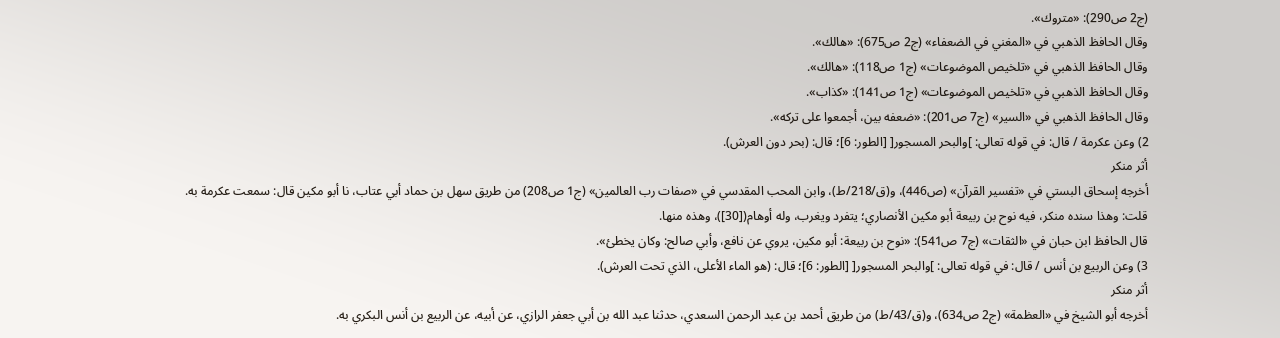(ج2 ص290): «متروك».
وقال الحافظ الذهبي في «المغني في الضعفاء» (ج2 ص675): «هالك».
وقال الحافظ الذهبي في «تلخيص الموضوعات» (ج1 ص118): «هالك».
وقال الحافظ الذهبي في «تلخيص الموضوعات» (ج1 ص141): «كذاب».
وقال الحافظ الذهبي في «السير» (ج7 ص201): «ضعفه بين، أجمعوا على تركه».
2) وعن عكرمة / قال: في قوله تعالى: ]والبحر المسجور[ [الطور: 6]؛ قال: (بحر دون العرش).
أثر منكر
أخرجه إسحاق البستي في «تفسير القرآن» (ص446)، و(ق/218/ط)، وابن المحب المقدسي في «صفات رب العالمين» (ج1 ص208) من طريق سهل بن حماد أبي عتاب، نا أبو مكين قال: سمعت عكرمة به.
قلت: وهذا سنده منكر، فيه نوح بن ربيعة أبو مكين الأنصاري؛ يتفرد ويغرب، وله أوهام([30])، وهذه منها.
قال الحافظ ابن حبان في «الثقات» (ج7 ص541): «نوح بن ربيعة: أبو مكين، يروي عن نافع، وأبي صالح: وكان يخطئ».
3) وعن الربيع بن أنس / قال: في قوله تعالى: ]والبحر المسجور[ [الطور: 6]؛ قال: (هو الماء الأعلى، الذي تحت العرش).
أثر منكر
أخرجه أبو الشيخ في «العظمة» (ج2 ص634)، و(ق/43/ط) من طريق أحمد بن عبد الرحمن السعدي، حدثنا عبد الله بن أبي جعفر الرازي، عن أبيه، عن الربيع بن أنس البكري به.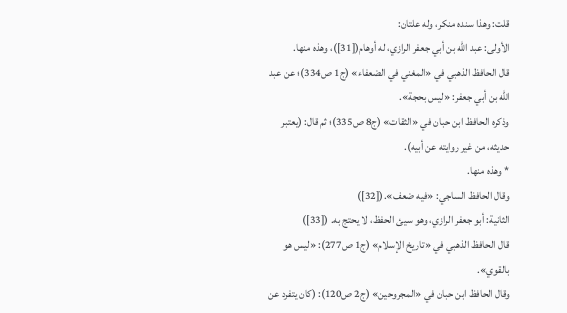قلت: وهذا سنده منكر، وله علتان:
الأولى: عبد الله بن أبي جعفر الرازي، له أوهام([31])، وهذه منها.
قال الحافظ الذهبي في «المغني في الضعفاء» (ج1 ص334)؛ عن عبد الله بن أبي جعفر: «ليس بحجة».
وذكره الحافظ ابن حبان في «الثقات» (ج8 ص335)؛ ثم قال: (يعتبر حديثه، من غير روايته عن أبيه).
* وهذه منها.
وقال الحافظ الساجي: «فيه ضعف».([32])
الثانية: أبو جعفر الرازي، وهو سيئ الحفظ، لا يحتج به. ([33])
قال الحافظ الذهبي في «تاريخ الإسلام» (ج1 ص277): «ليس هو بالقوي».
وقال الحافظ ابن حبان في «المجروحين» (ج2 ص120): (كان يتفرد عن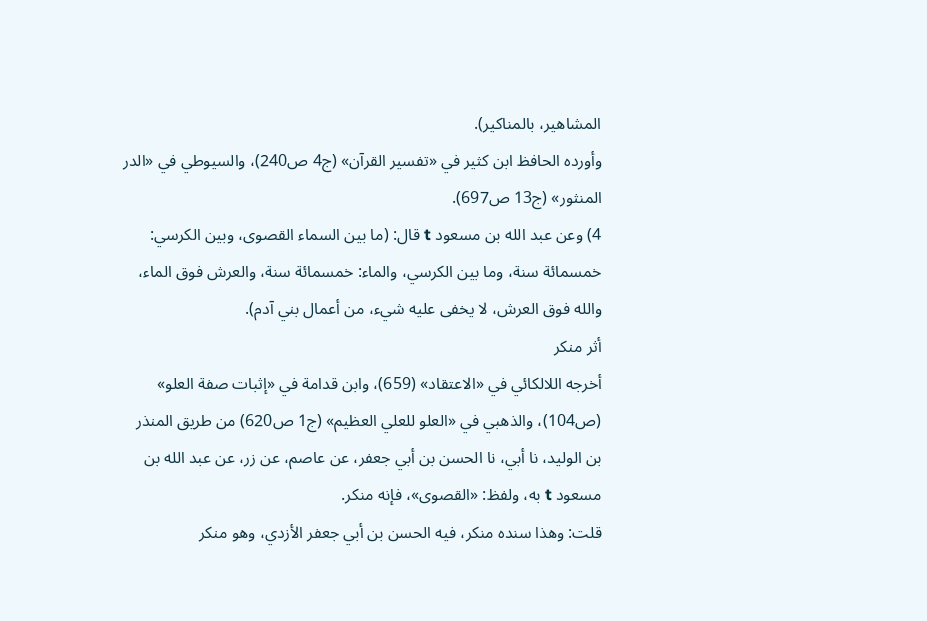المشاهير، بالمناكير).
وأورده الحافظ ابن كثير في «تفسير القرآن» (ج4 ص240)، والسيوطي في «الدر المنثور» (ج13 ص697).
4) وعن عبد الله بن مسعود t قال: (ما بين السماء القصوى، وبين الكرسي: خمسمائة سنة، وما بين الكرسي، والماء: خمسمائة سنة، والعرش فوق الماء، والله فوق العرش، لا يخفى عليه شيء، من أعمال بني آدم).
أثر منكر
أخرجه اللالكائي في «الاعتقاد» (659)، وابن قدامة في «إثبات صفة العلو» (ص104)، والذهبي في «العلو للعلي العظيم» (ج1 ص620) من طريق المنذر بن الوليد، نا أبي، نا الحسن بن أبي جعفر، عن عاصم، عن زر، عن عبد الله بن مسعود t به، ولفظ: «القصوى»، فإنه منكر.
قلت: وهذا سنده منكر، فيه الحسن بن أبي جعفر الأزدي، وهو منكر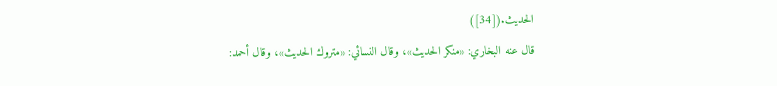الحديث.([34])
قال عنه البخاري: «منكر الحديث»، وقال النسائي: «متروك الحديث»، وقال أحمد: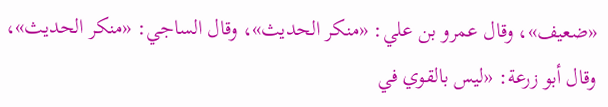«ضعيف»، وقال عمرو بن علي: «منكر الحديث»، وقال الساجي: «منكر الحديث»، وقال أبو زرعة: «ليس بالقوي في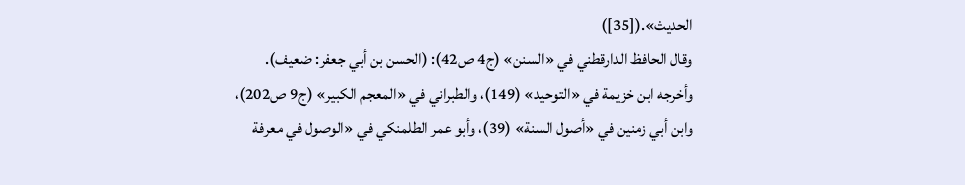الحديث».([35])
وقال الحافظ الدارقطني في «السنن» (ج4 ص42): (الحسن بن أبي جعفر: ضعيف).
وأخرجه ابن خزيمة في «التوحيد» (149)، والطبراني في «المعجم الكبير» (ج9 ص202)، وابن أبي زمنين في «أصول السنة» (39)، وأبو عمر الطلمنكي في «الوصول في معرفة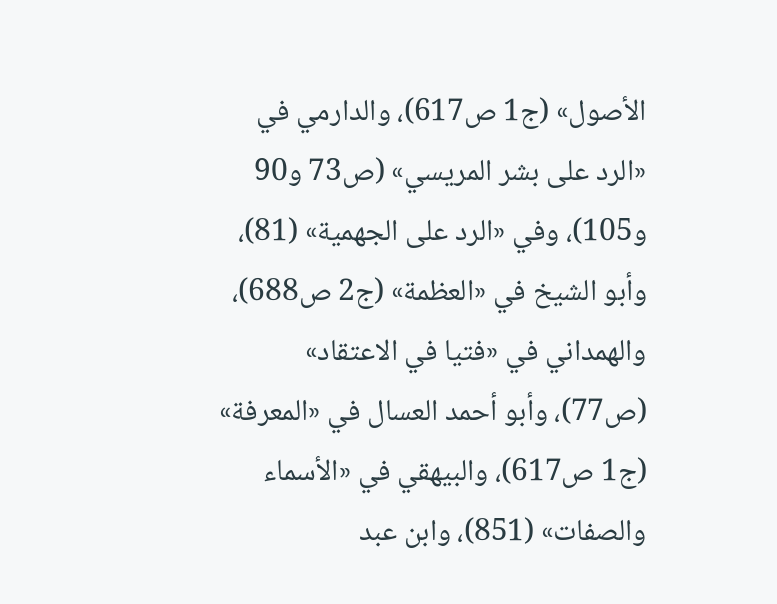الأصول» (ج1 ص617)، والدارمي في «الرد على بشر المريسي» (ص73 و90 و105)، وفي «الرد على الجهمية» (81)، وأبو الشيخ في «العظمة» (ج2 ص688)، والهمداني في «فتيا في الاعتقاد» (ص77)، وأبو أحمد العسال في «المعرفة» (ج1 ص617)، والبيهقي في «الأسماء والصفات» (851)، وابن عبد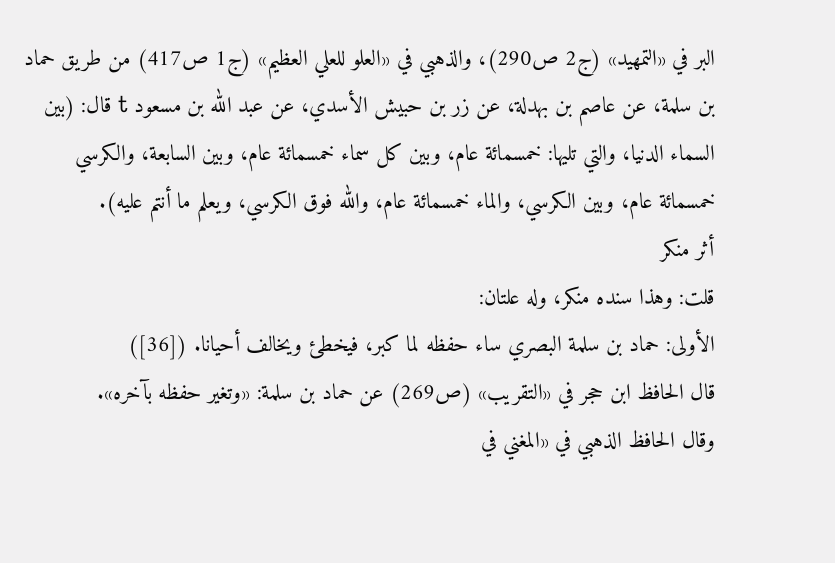البر في «التمهيد» (ج2 ص290)، والذهبي في «العلو للعلي العظيم» (ج1 ص417) من طريق حماد بن سلمة، عن عاصم بن بهدلة، عن زر بن حبيش الأسدي، عن عبد الله بن مسعود t قال: (بين السماء الدنيا، والتي تليها: خمسمائة عام، وبين كل سماء خمسمائة عام، وبين السابعة، والكرسي خمسمائة عام، وبين الكرسي، والماء خمسمائة عام، والله فوق الكرسي، ويعلم ما أنتم عليه).
أثر منكر
قلت: وهذا سنده منكر، وله علتان:
الأولى: حماد بن سلمة البصري ساء حفظه لما كبر، فيخطئ ويخالف أحيانا. ([36])
قال الحافظ ابن حجر في «التقريب» (ص269) عن حماد بن سلمة: «وتغير حفظه بآخره».
وقال الحافظ الذهبي في «المغني في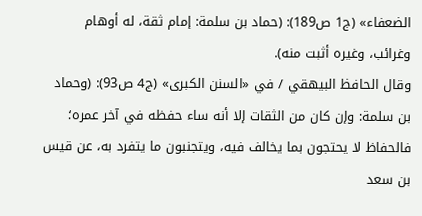الضعفاء» (ج1 ص189): (حماد بن سلمة: إمام ثقة، له أوهام وغرائب، وغيره أثبت منه).
وقال الحافظ البيهقي / في «السنن الكبرى» (ج4 ص93): (وحماد بن سلمة: وإن كان من الثقات إلا أنه ساء حفظه في آخر عمره؛ فالحفاظ لا يحتجون بما يخالف فيه، ويتجنبون ما يتفرد به، عن قيس بن سعد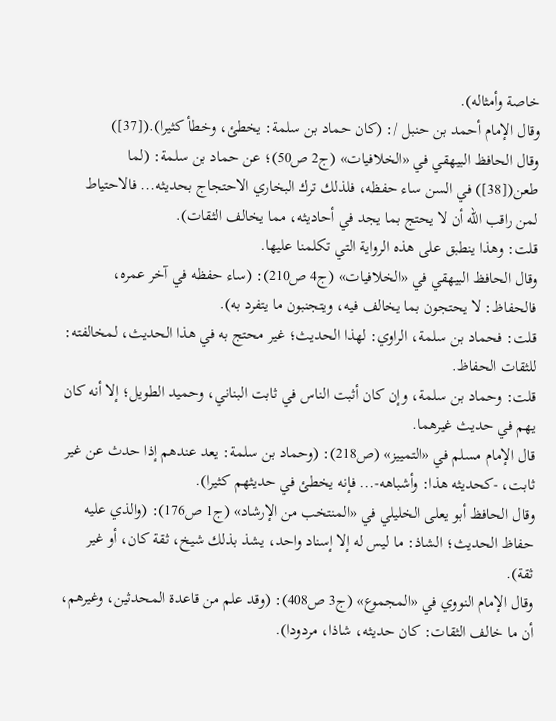خاصة وأمثاله).
وقال الإمام أحمد بن حنبل /: (كان حماد بن سلمة: يخطئ، وخطأ كثيرا).([37])
وقال الحافظ البيهقي في «الخلافيات» (ج2 ص50)؛ عن حماد بن سلمة: (لما طعن([38]) في السن ساء حفظه، فلذلك ترك البخاري الاحتجاج بحديثه... فالاحتياط لمن راقب الله أن لا يحتج بما يجد في أحاديثه، مما يخالف الثقات).
قلت: وهذا ينطبق على هذه الرواية التي تكلمنا عليها.
وقال الحافظ البيهقي في «الخلافيات» (ج4 ص210): (ساء حفظه في آخر عمره، فالحفاظ: لا يحتجون بما يخالف فيه، ويتجنبون ما يتفرد به).
قلت: فحماد بن سلمة، الراوي: لهذا الحديث؛ غير محتج به في هذا الحديث، لمخالفته: للثقات الحفاظ.
قلت: وحماد بن سلمة، وإن كان أثبت الناس في ثابت البناني، وحميد الطويل؛ إلا أنه كان يهم في حديث غيرهما.
قال الإمام مسلم في «التمييز» (ص218): (وحماد بن سلمة: يعد عندهم إذا حدث عن غير ثابت، -كحديثه هذا: وأشباهه-... فإنه يخطئ في حديثهم كثيرا).
وقال الحافظ أبو يعلى الخليلي في «المنتخب من الإرشاد» (ج1 ص176): (والذي عليه حفاظ الحديث؛ الشاذ: ما ليس له إلا إسناد واحد، يشذ بذلك شيخ، ثقة كان، أو غير ثقة).
وقال الإمام النووي في «المجموع» (ج3 ص408): (وقد علم من قاعدة المحدثين، وغيرهم، أن ما خالف الثقات: كان حديثه، شاذا، مردودا).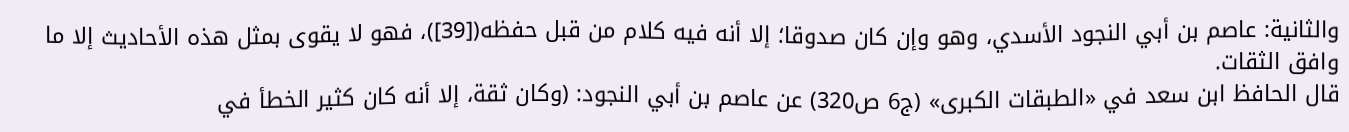والثانية: عاصم بن أبي النجود الأسدي، وهو وإن كان صدوقا؛ إلا أنه فيه كلام من قبل حفظه([39])، فهو لا يقوى بمثل هذه الأحاديث إلا ما وافق الثقات.
قال الحافظ ابن سعد في «الطبقات الكبرى» (ج6 ص320) عن عاصم بن أبي النجود: (وكان ثقة، إلا أنه كان كثير الخطأ في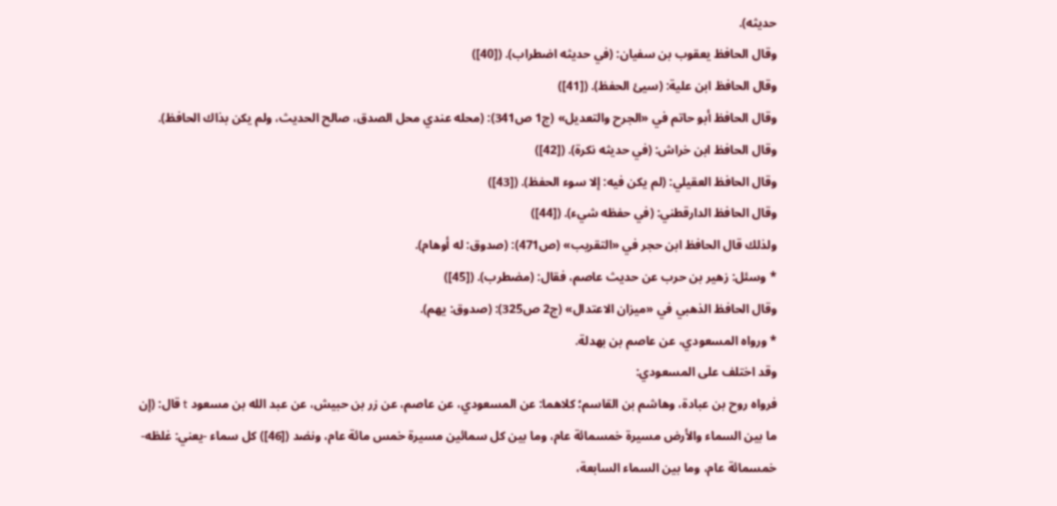حديثه).
وقال الحافظ يعقوب بن سفيان: (في حديثه اضطراب). ([40])
وقال الحافظ ابن علية: (سيئ الحفظ). ([41])
وقال الحافظ أبو حاتم في «الجرح والتعديل» (ج1 ص341): (محله عندي محل الصدق، صالح الحديث، ولم يكن بذاك الحافظ).
وقال الحافظ ابن خراش: (في حديثه نكرة). ([42])
وقال الحافظ العقيلي: (لم يكن فيه: إلا سوء الحفظ). ([43])
وقال الحافظ الدارقطني: (في حفظه شيء). ([44])
ولذلك قال الحافظ ابن حجر في «التقريب» (ص471): (صدوق: له أوهام).
* وسئل: زهير بن حرب عن حديث عاصم، فقال: (مضطرب). ([45])
وقال الحافظ الذهبي في «ميزان الاعتدال» (ج2 ص325): (صدوق: يهم).
* ورواه المسعودي، عن عاصم بن بهدلة.
وقد اختلف على المسعودي:
فرواه روح بن عبادة، وهاشم بن القاسم؛ كلاهما: عن المسعودي، عن عاصم، عن زر بن حبيش، عن عبد الله بن مسعود t قال: (إن ما بين السماء والأرض مسيرة خمسمائة عام، وما بين كل سمائين مسيرة خمس مائة عام، ونضد ([46]) كل سماء -يعني: غلظه- خمسمائة عام، وما بين السماء السابعة،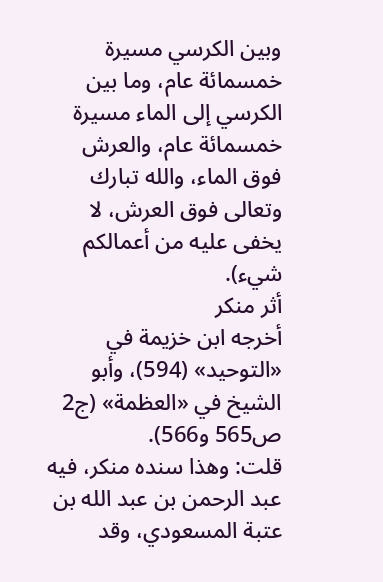وبين الكرسي مسيرة خمسمائة عام، وما بين الكرسي إلى الماء مسيرة خمسمائة عام، والعرش فوق الماء، والله تبارك وتعالى فوق العرش، لا يخفى عليه من أعمالكم شيء).
أثر منكر
أخرجه ابن خزيمة في «التوحيد» (594)، وأبو الشيخ في «العظمة» (ج2 ص565 و566).
قلت: وهذا سنده منكر، فيه عبد الرحمن بن عبد الله بن عتبة المسعودي، وقد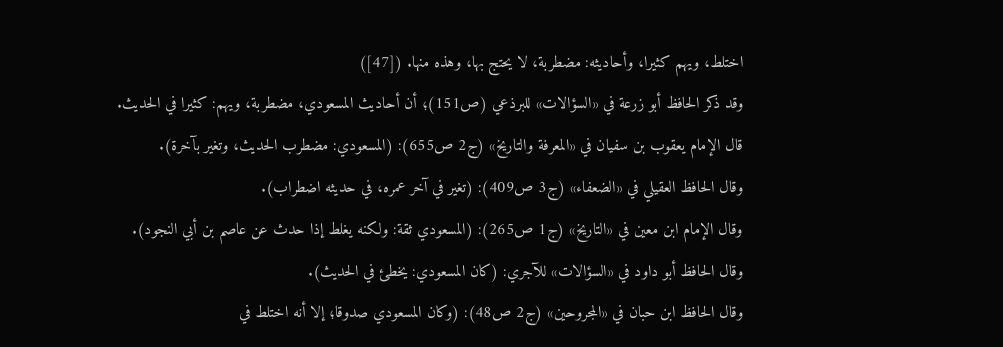اختلط، ويهم كثيرا، وأحاديثه: مضطربة، لا يحتج بها، وهذه منها. ([47])
وقد ذكر الحافظ أبو زرعة في «السؤالات» للبرذعي (ص151)؛ أن أحاديث المسعودي، مضطربة، ويهم: كثيرا في الحديث.
قال الإمام يعقوب بن سفيان في «المعرفة والتاريخ» (ج2 ص655): (المسعودي: مضطرب الحديث، وتغير بآخرة).
وقال الحافظ العقيلي في «الضعفاء» (ج3 ص409): (تغير في آخر عمره، في حديثه اضطراب).
وقال الإمام ابن معين في «التاريخ» (ج1 ص265): (المسعودي ثقة: ولكنه يغلط إذا حدث عن عاصم بن أبي النجود).
وقال الحافظ أبو داود في «السؤالات» للآجري: (كان المسعودي: يخطئ في الحديث).
وقال الحافظ ابن حبان في «المجروحين» (ج2 ص48): (وكان المسعودي صدوقا؛ إلا أنه اختلط في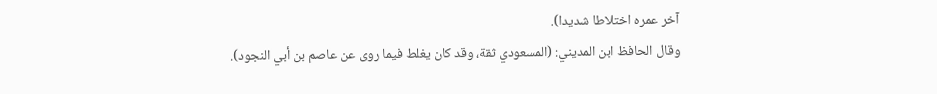آخر عمره اختلاطا شديدا).
وقال الحافظ ابن المديني: (المسعودي ثقة، وقد كان يغلط فيما روى عن عاصم بن أبي النجود).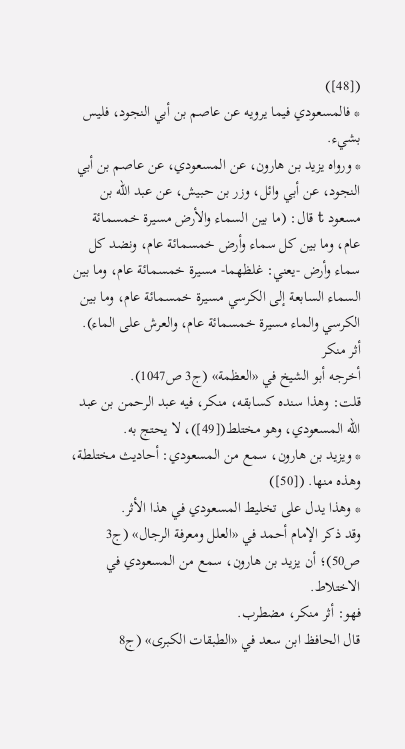([48])
* فالمسعودي فيما يرويه عن عاصم بن أبي النجود، فليس بشيء.
* ورواه يزيد بن هارون، عن المسعودي، عن عاصم بن أبي النجود، عن أبي وائل، وزر بن حبيش، عن عبد الله بن مسعود t قال: (ما بين السماء والأرض مسيرة خمسمائة عام، وما بين كل سماء وأرض خمسمائة عام، ونضد كل سماء وأرض -يعني: غلظهما- مسيرة خمسمائة عام، وما بين السماء السابعة إلى الكرسي مسيرة خمسمائة عام، وما بين الكرسي والماء مسيرة خمسمائة عام، والعرش على الماء).
أثر منكر
أخرجه أبو الشيخ في «العظمة» (ج3 ص1047).
قلت: وهذا سنده كسابقه، منكر، فيه عبد الرحمن بن عبد الله المسعودي، وهو مختلط([49])، لا يحتج به.
* ويزيد بن هارون، سمع من المسعودي: أحاديث مختلطة، وهذه منها. ([50])
* وهذا يدل على تخليط المسعودي في هذا الأثر.
وقد ذكر الإمام أحمد في «العلل ومعرفة الرجال» (ج3 ص50)؛ أن يزيد بن هارون، سمع من المسعودي في الاختلاط.
فهو: أثر منكر، مضطرب.
قال الحافظ ابن سعد في «الطبقات الكبرى» (ج8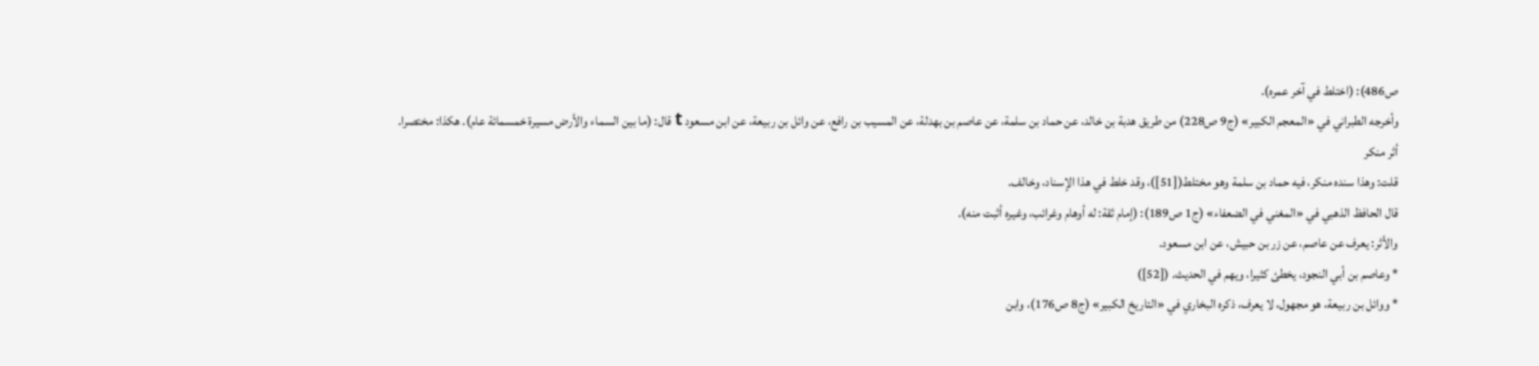ص486): (اختلط في آخر عمره).
وأخرجه الطبراني في «المعجم الكبير» (ج9 ص228) من طريق هدبة بن خالد، عن حماد بن سلمة، عن عاصم بن بهدلة، عن المسيب بن رافع، عن وائل بن ربيعة، عن ابن مسعود t قال: (ما بين السماء والأرض مسيرة خمسمائة عام). هكذا: مختصرا.
أثر منكر
قلت: وهذا سنده منكر، فيه حماد بن سلمة وهو مختلط([51])، وقد خلط في هذا الإسناد، وخالف.
قال الحافظ الذهبي في «المغني في الضعفاء» (ج1 ص189): (إمام ثقة: له أوهام وغرائب، وغيره أثبت منه).
والأثر: يعرف عن عاصم، عن زر بن حبيش، عن ابن مسعود.
* وعاصم بن أبي النجود، يخطئ كثيرا، ويهم في الحديث. ([52])
* ووائل بن ربيعة، هو مجهول، لا يعرف، ذكره البخاري في «التاريخ الكبير» (ج8 ص176)، وابن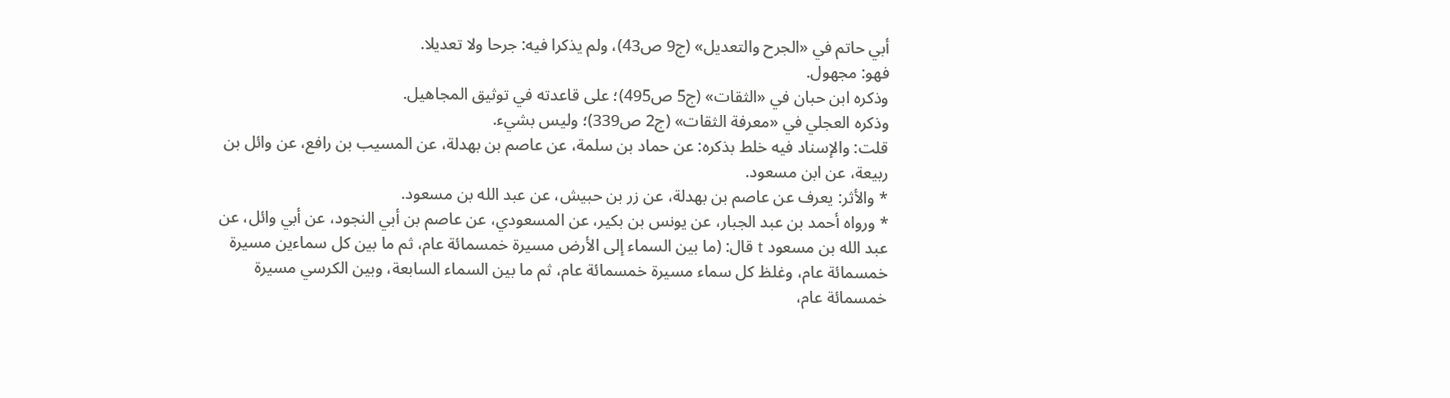أبي حاتم في «الجرح والتعديل» (ج9 ص43)، ولم يذكرا فيه: جرحا ولا تعديلا.
فهو: مجهول.
وذكره ابن حبان في «الثقات» (ج5 ص495)؛ على قاعدته في توثيق المجاهيل.
وذكره العجلي في «معرفة الثقات» (ج2 ص339)؛ وليس بشيء.
قلت: والإسناد فيه خلط بذكره: عن حماد بن سلمة، عن عاصم بن بهدلة، عن المسيب بن رافع، عن وائل بن ربيعة، عن ابن مسعود.
* والأثر: يعرف عن عاصم بن بهدلة، عن زر بن حبيش، عن عبد الله بن مسعود.
* ورواه أحمد بن عبد الجبار، عن يونس بن بكير، عن المسعودي، عن عاصم بن أبي النجود، عن أبي وائل، عن عبد الله بن مسعود t قال: (ما بين السماء إلى الأرض مسيرة خمسمائة عام، ثم ما بين كل سماءين مسيرة خمسمائة عام، وغلظ كل سماء مسيرة خمسمائة عام، ثم ما بين السماء السابعة، وبين الكرسي مسيرة خمسمائة عام،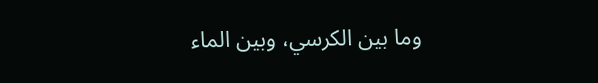وما بين الكرسي، وبين الماء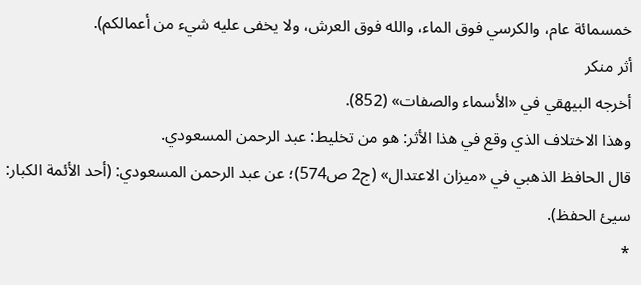خمسمائة عام، والكرسي فوق الماء، والله فوق العرش، ولا يخفى عليه شيء من أعمالكم).
أثر منكر
أخرجه البيهقي في «الأسماء والصفات» (852).
وهذا الاختلاف الذي وقع في هذا الأثر: هو من تخليط: عبد الرحمن المسعودي.
قال الحافظ الذهبي في «ميزان الاعتدال» (ج2 ص574)؛ عن عبد الرحمن المسعودي: (أحد الأئمة الكبار: سيئ الحفظ).
*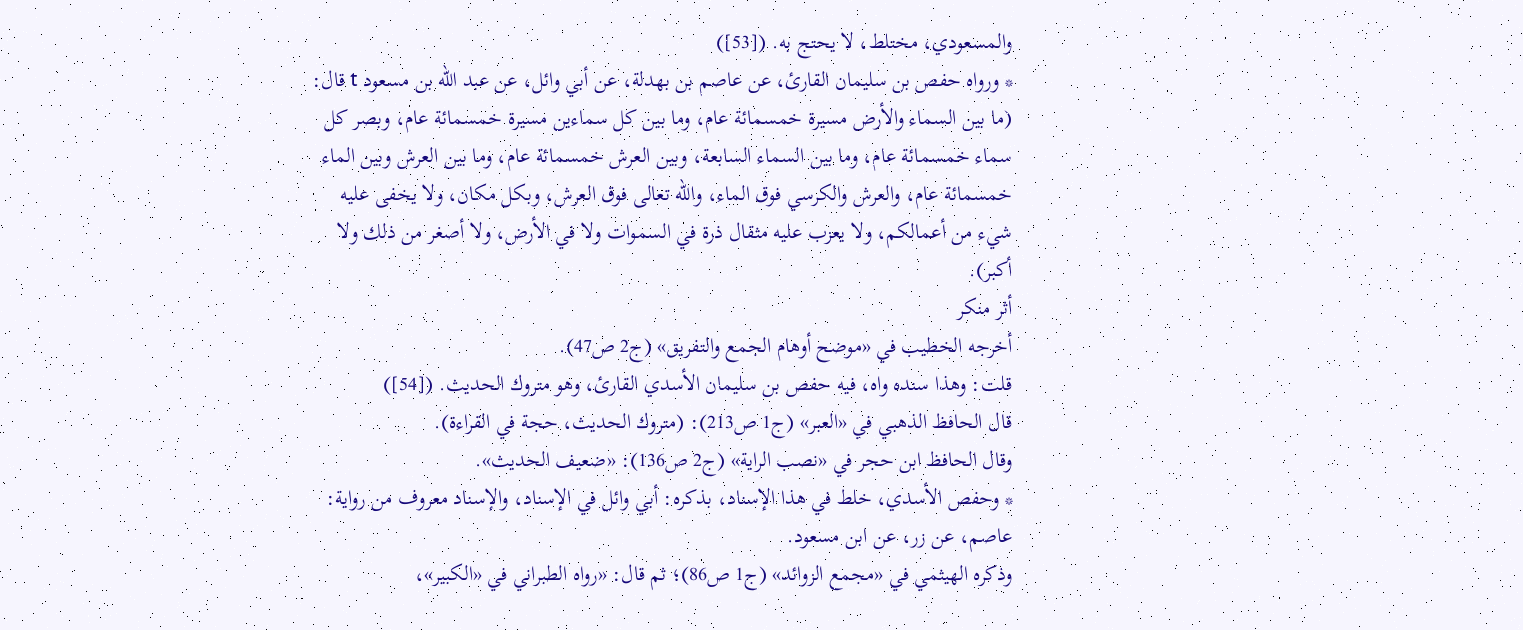والمسعودي، مختلط، لا يحتج به. ([53])
* ورواه حفص بن سليمان القارئ، عن عاصم بن بهدلة، عن أبي وائل، عن عبد الله بن مسعود t قال: (ما بين السماء والأرض مسيرة خمسمائة عام، وما بين كل سماءين مسيرة خمسمائة عام، وبصر كل سماء خمسمائة عام، وما بين السماء السابعة، وبين العرش خمسمائة عام، وما بين العرش وبين الماء خمسمائة عام، والعرش والكرسي فوق الماء، والله تعالى فوق العرش، وبكل مكان، ولا يخفى عليه شيء من أعمالكم، ولا يعزب عليه مثقال ذرة في السموات ولا في الأرض، ولا أصغر من ذلك ولا أكبر).
أثر منكر
أخرجه الخطيب في «موضح أوهام الجمع والتفريق» (ج2 ص47).
قلت: وهذا سنده واه، فيه حفص بن سليمان الأسدي القارئ، وهو متروك الحديث. ([54])
قال الحافظ الذهبي في «العبر» (ج1 ص213): (متروك الحديث، حجة في القراءة).
وقال الحافظ ابن حجر في «نصب الراية» (ج2 ص136): «ضعيف الحديث».
* وحفص الأسدي، خلط في هذا الإسناد، بذكره: أبي وائل في الإسناد، والإسناد معروف من رواية: عاصم، عن زر، عن ابن مسعود.
وذكره الهيثمي في «مجمع الزوائد» (ج1 ص86)؛ ثم قال: «رواه الطبراني في «الكبير»،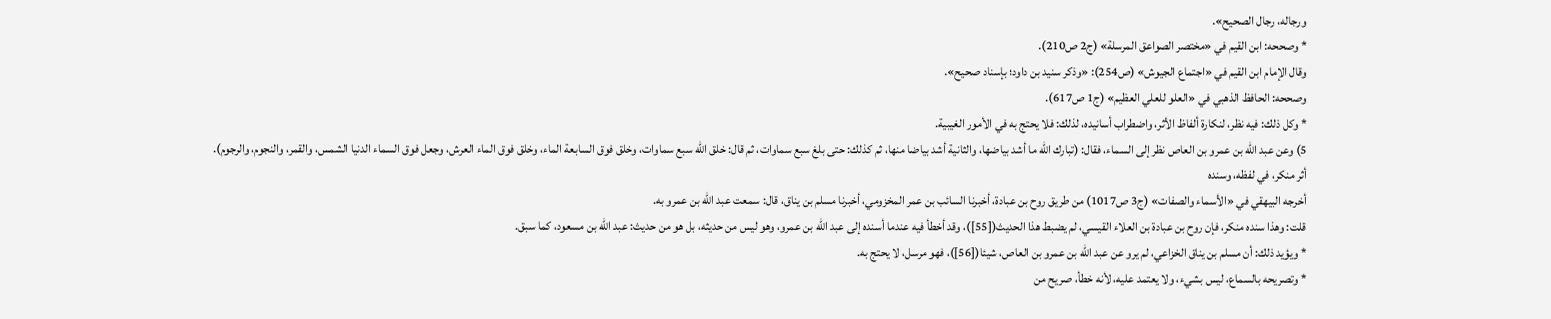ورجاله، رجال الصحيح».
* وصححه: ابن القيم في «مختصر الصواعق المرسلة» (ج2 ص210).
وقال الإمام ابن القيم في «اجتماع الجيوش» (ص254): «وذكر سنيد بن داود؛ بإسناد صحيح».
وصححه: الحافظ الذهبي في «العلو للعلي العظيم» (ج1 ص617).
* وكل ذلك: فيه نظر، لنكارة ألفاظ الأثر، واضطراب أسانيده، لذلك: فلا يحتج به في الأمور الغيبية.
5) وعن عبد الله بن عمرو بن العاص نظر إلى السماء، فقال: (تبارك الله ما أشد بياضها، والثانية أشد بياضا منها، ثم كذلك: حتى بلغ سبع سماوات، ثم قال: خلق الله سبع سماوات، وخلق فوق السابعة الماء، وخلق فوق الماء العرش، وجعل فوق السماء الدنيا الشمس، والقمر، والنجوم، والرجوم).
أثر منكر، في لفظه، وسنده
أخرجه البيهقي في «الأسماء والصفات» (ج3 ص1017) من طريق روح بن عبادة، أخبرنا السائب بن عمر المخزومي، أخبرنا مسلم بن يناق، قال: سمعت عبد الله بن عمرو به.
قلت: وهذا سنده منكر، فإن روح بن عبادة بن العلاء القيسي، لم يضبط هذا الحديث([55])، وقد أخطأ فيه عندما أسنده إلى عبد الله بن عمرو، وهو ليس من حديثه، بل هو من حديث: عبد الله بن مسعود، كما سبق.
* ويؤيد ذلك: أن مسلم بن يناق الخزاعي، لم يرو عن عبد الله بن عمرو بن العاص، شيئا([56])، فهو مرسل، لا يحتج به.
* وتصريحه بالسماع، ليس بشيء، ولا يعتمد عليه، لأنه خطأ، صريح من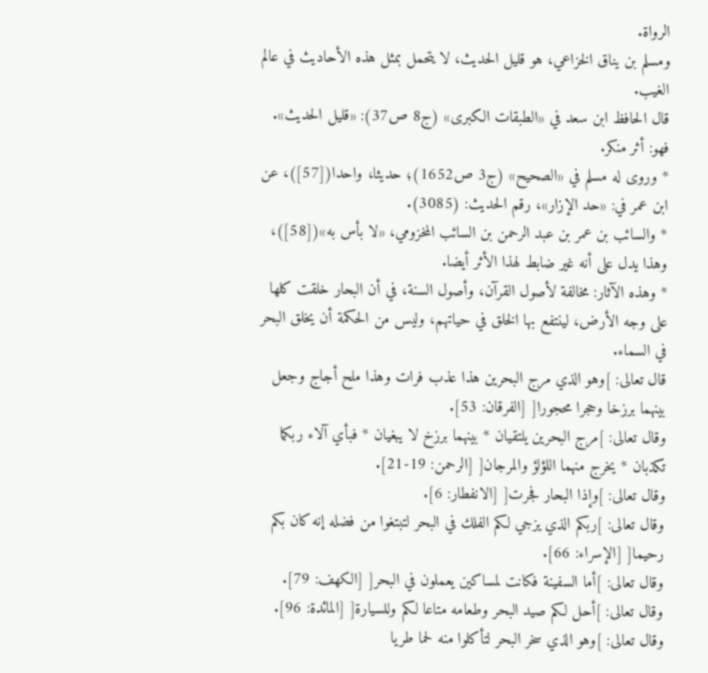الرواة.
ومسلم بن يناق الخزاعي، هو قليل الحديث، لا يتحمل بمثل هذه الأحاديث في عالم الغيب.
قال الحافظ ابن سعد في «الطبقات الكبرى» (ج8 ص37): «قليل الحديث».
فهو: أثر منكر.
* وروى له مسلم في «الصحيح» (ج3 ص1652)؛ حديثا، واحدا([57])، عن ابن عمر في: «حد الإزار»، رقم الحديث: (3085).
* والسائب بن عمر بن عبد الرحمن بن السائب المخزومي، «لا بأس به»([58])، وهذا يدل على أنه غير ضابط لهذا الأثر أيضا.
* وهذه الآثار: مخالفة لأصول القرآن، وأصول السنة، في أن البحار خلقت كلها على وجه الأرض، لينتفع بها الخلق في حياتهم، وليس من الحكمة أن يخلق البحر في السماء.
قال تعالى: ]وهو الذي مرج البحرين هذا عذب فرات وهذا ملح أجاج وجعل بينهما برزخا وحجرا محجورا[ [الفرقان: 53].
وقال تعالى: ]مرج البحرين يلتقيان * بينهما برزخ لا يبغيان * فبأي آلاء ربكما تكذبان * يخرج منهما اللؤلؤ والمرجان[ [الرحمن: 19-21].
وقال تعالى: ]وإذا البحار فجرت[ [الانفطار: 6].
وقال تعالى: ]ربكم الذي يزجي لكم الفلك في البحر لتبتغوا من فضله إنه كان بكم رحيما[ [الإسراء: 66].
وقال تعالى: ]أما السفينة فكانت لمساكين يعملون في البحر[ [الكهف: 79].
وقال تعالى: ]أحل لكم صيد البحر وطعامه متاعا لكم وللسيارة[ [المائدة: 96].
وقال تعالى: ]وهو الذي سخر البحر لتأكلوا منه لحما طريا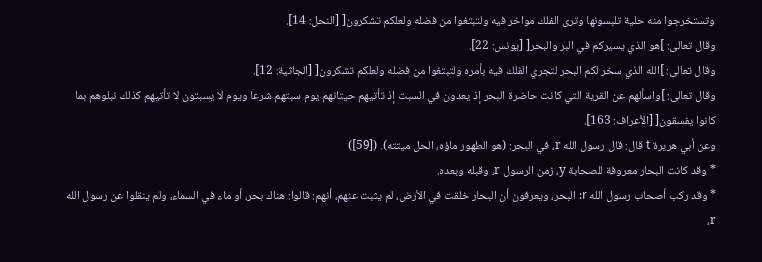وتستخرجوا منه حلية تلبسونها وترى الفلك مواخر فيه ولتبتغوا من فضله ولعلكم تشكرون[ [النحل: 14].
وقال تعالى: ]هو الذي يسيركم في البر والبحر[ [يونس: 22].
وقال تعالى: ]الله الذي سخر لكم البحر لتجري الفلك فيه بأمره ولتبتغوا من فضله ولعلكم تشكرون[ [الجاثية: 12].
وقال تعالى: ]واسألهم عن القرية التي كانت حاضرة البحر إذ يعدون في السبت إذ تأتيهم حيتانهم يوم سبتهم شرعا ويوم لا يسبتون لا تأتيهم كذلك نبلوهم بما كانوا يفسقون[ [الأعراف: 163].
وعن أبي هريرة t قال: قال رسول الله r، في البحر: (هو الطهور ماؤه، الحل ميتته). ([59])
* وقد كانت البحار معروفة للصحابة y، زمن الرسول r، وقبله وبعده.
* وقد ركب أصحاب رسول الله r: البحر، ويعرفون أن البحار خلقت في الأرض، لم يثبت عنهم، أنهم: قالوا: هناك بحر، أو ماء في السماء، ولم ينقلوا عن رسول الله r،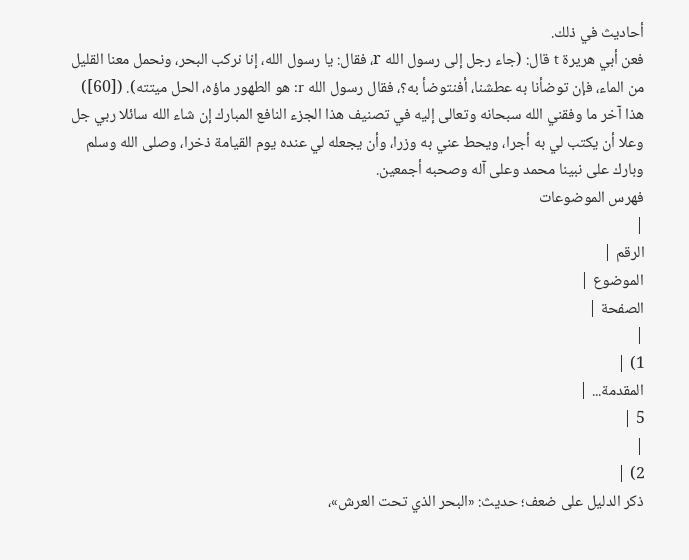أحاديث في ذلك.
فعن أبي هريرة t قال: (جاء رجل إلى رسول الله r، فقال: يا رسول الله، إنا نركب البحر، ونحمل معنا القليل من الماء، فإن توضأنا به عطشنا، أفنتوضأ به؟، فقال رسول الله r: هو الطهور ماؤه، الحل ميتته). ([60])
هذا آخر ما وفقني الله سبحانه وتعالى إليه في تصنيف هذا الجزء النافع المبارك إن شاء الله سائلا ربي جل وعلا أن يكتب لي به أجرا، ويحط عني به وزرا، وأن يجعله لي عنده يوم القيامة ذخرا، وصلى الله وسلم وبارك على نبينا محمد وعلى آله وصحبه أجمعين.
فهرس الموضوعات
|
الرقم |
الموضوع |
الصفحة |
|
1) |
المقدمة... |
5 |
|
2) |
ذكر الدليل على ضعف؛ حديث: «البحر الذي تحت العرش»،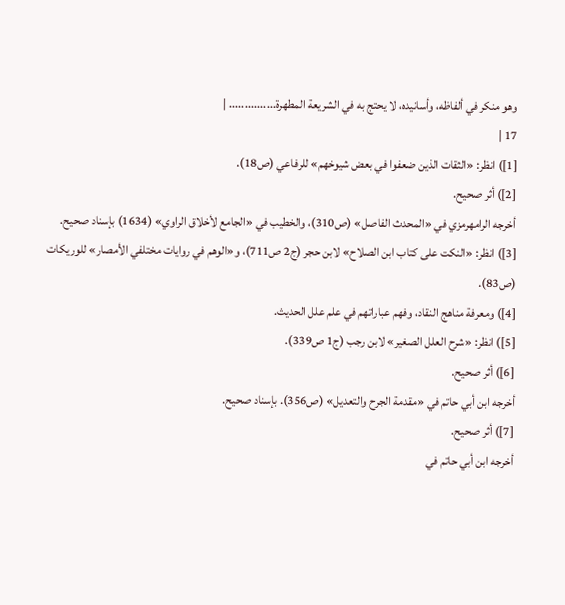وهو منكر في ألفاظه، وأسانيده، لا يحتج به في الشريعة المطهرة............... |
17 |
[1]) انظر: «الثقات الذين ضعفوا في بعض شيوخهم» للرفاعي (ص18).
[2]) أثر صحيح.
أخرجه الرامهرمزي في «المحدث الفاصل» (ص310)، والخطيب في «الجامع لأخلاق الراوي» (1634) بإسناد صحيح.
[3]) انظر: «النكت على كتاب ابن الصلاح» لابن حجر (ج2 ص711)، و«الوهم في روايات مختلفي الأمصار» للوريكات (ص83).
[4]) ومعرفة مناهج النقاد، وفهم عباراتهم في علم علل الحديث.
[5]) انظر: «شرح العلل الصغير» لابن رجب (ج1 ص339).
[6]) أثر صحيح.
أخرجه ابن أبي حاتم في «مقدمة الجرح والتعديل» (ص356). بإسناد صحيح.
[7]) أثر صحيح.
أخرجه ابن أبي حاتم في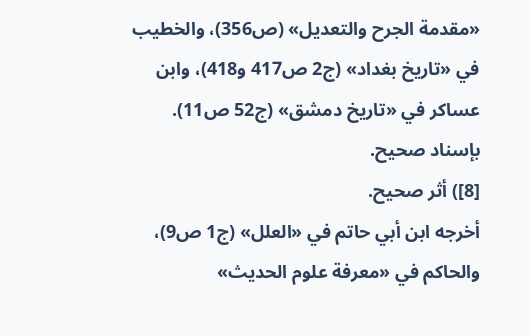«مقدمة الجرح والتعديل» (ص356)، والخطيب في «تاريخ بغداد» (ج2 ص417 و418)، وابن عساكر في «تاريخ دمشق» (ج52 ص11). بإسناد صحيح.
[8]) أثر صحيح.
أخرجه ابن أبي حاتم في «العلل» (ج1 ص9)، والحاكم في «معرفة علوم الحديث»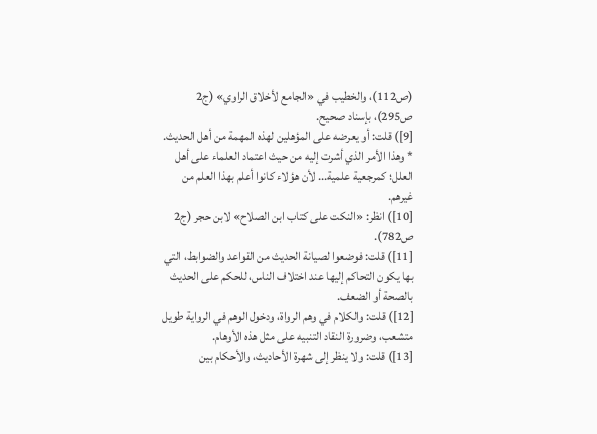(ص112)، والخطيب في «الجامع لأخلاق الراوي» (ج2 ص295)، بإسناد صحيح.
[9]) قلت: أو يعرضه على المؤهلين لهذه المهمة من أهل الحديث.
* وهذا الأمر الذي أشرت إليه من حيث اعتماد العلماء على أهل العلل؛ كمرجعية علمية... لأن هؤلاء كانوا أعلم بهذا العلم من غيرهم.
[10]) انظر: «النكت على كتاب ابن الصلاح» لابن حجر (ج2 ص782).
[11]) قلت: فوضعوا لصيانة الحديث من القواعد والضوابط، التي بها يكون التحاكم إليها عند اختلاف الناس، للحكم على الحديث بالصحة أو الضعف.
[12]) قلت: والكلام في وهم الرواة، ودخول الوهم في الرواية طويل متشعب، وضرورة النقاد التنبيه على مثل هذه الأوهام.
[13]) قلت: ولا ينظر إلى شهرة الأحاديث، والأحكام بين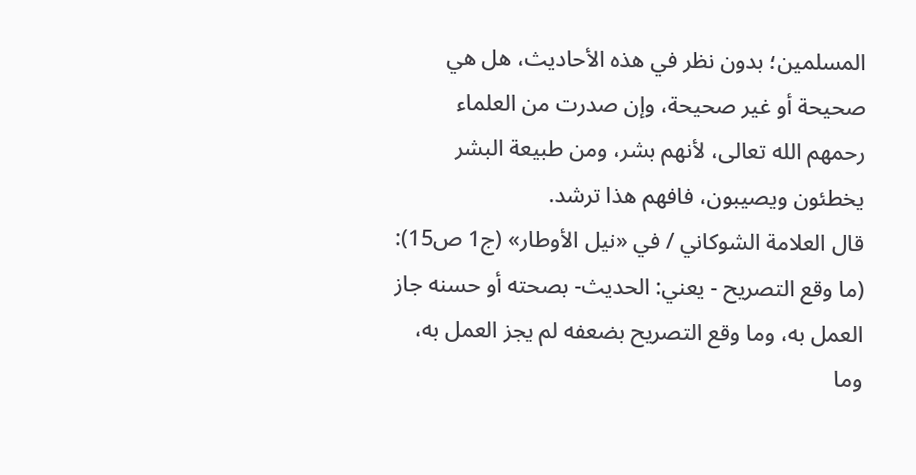المسلمين؛ بدون نظر في هذه الأحاديث، هل هي صحيحة أو غير صحيحة، وإن صدرت من العلماء رحمهم الله تعالى، لأنهم بشر، ومن طبيعة البشر يخطئون ويصيبون، فافهم هذا ترشد.
قال العلامة الشوكاني / في «نيل الأوطار» (ج1 ص15): (ما وقع التصريح - يعني: الحديث- بصحته أو حسنه جاز العمل به، وما وقع التصريح بضعفه لم يجز العمل به، وما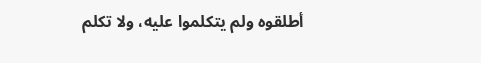أطلقوه ولم يتكلموا عليه، ولا تكلم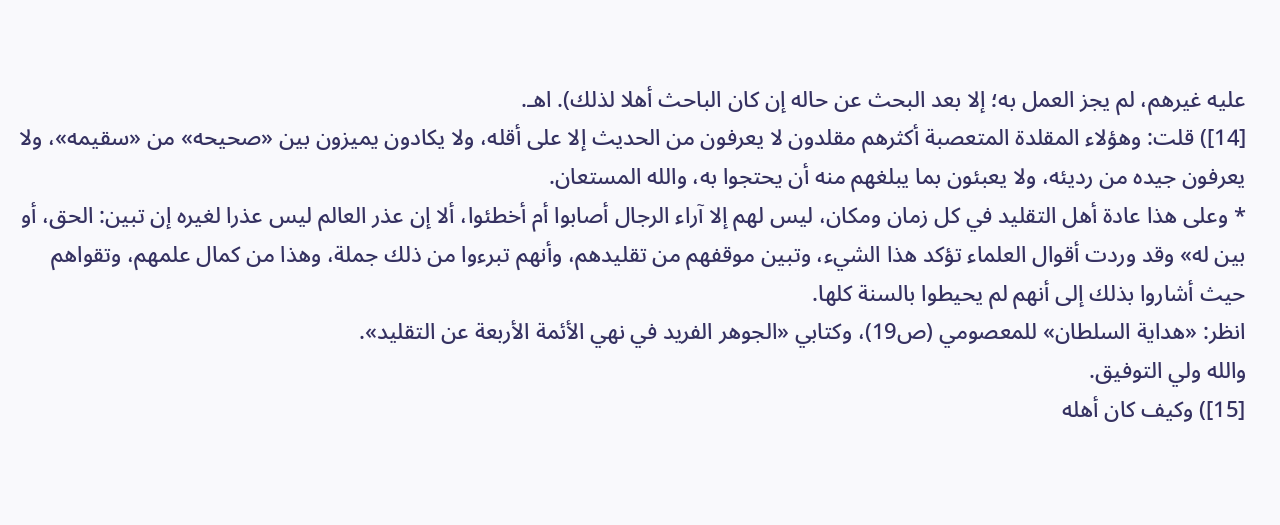عليه غيرهم، لم يجز العمل به؛ إلا بعد البحث عن حاله إن كان الباحث أهلا لذلك). اهـ.
[14]) قلت: وهؤلاء المقلدة المتعصبة أكثرهم مقلدون لا يعرفون من الحديث إلا على أقله، ولا يكادون يميزون بين «صحيحه» من «سقيمه»، ولا يعرفون جيده من رديئه، ولا يعبئون بما يبلغهم منه أن يحتجوا به، والله المستعان.
* وعلى هذا عادة أهل التقليد في كل زمان ومكان، ليس لهم إلا آراء الرجال أصابوا أم أخطئوا، ألا إن عذر العالم ليس عذرا لغيره إن تبين: الحق، أو بين له» وقد وردت أقوال العلماء تؤكد هذا الشيء، وتبين موقفهم من تقليدهم، وأنهم تبرءوا من ذلك جملة، وهذا من كمال علمهم، وتقواهم حيث أشاروا بذلك إلى أنهم لم يحيطوا بالسنة كلها.
انظر: «هداية السلطان» للمعصومي (ص19)، وكتابي «الجوهر الفريد في نهي الأئمة الأربعة عن التقليد».
والله ولي التوفيق.
[15]) وكيف كان أهله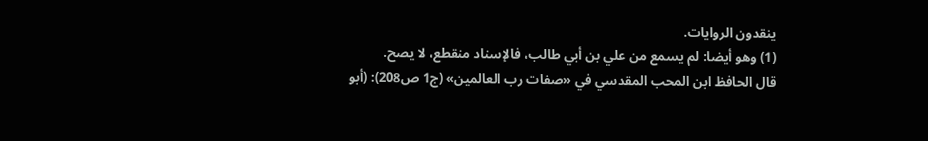ينقدون الروايات.
(1) وهو أيضا: لم يسمع من علي بن أبي طالب، فالإسناد منقطع، لا يصح.
قال الحافظ ابن المحب المقدسي في «صفات رب العالمين» (ج1 ص208): (أبو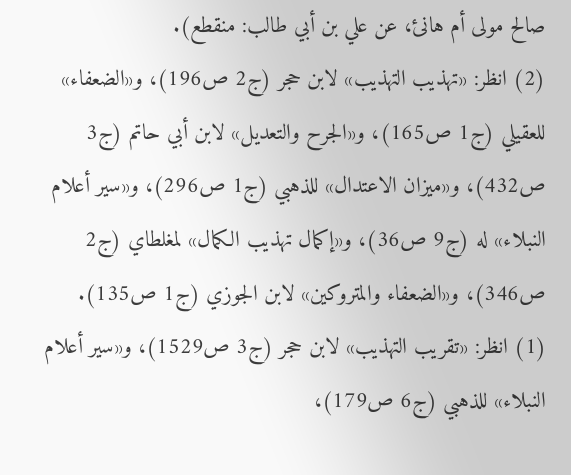صالح مولى أم هانئ، عن علي بن أبي طالب: منقطع).
(2) انظر: «تهذيب التهذيب» لابن حجر (ج2 ص196)، و«الضعفاء» للعقيلي (ج1 ص165)، و«الجرح والتعديل» لابن أبي حاتم (ج3 ص432)، و«ميزان الاعتدال» للذهبي (ج1 ص296)، و«سير أعلام النبلاء» له (ج9 ص36)، و«إكمال تهذيب الكمال» لمغلطاي (ج2 ص346)، و«الضعفاء والمتروكين» لابن الجوزي (ج1 ص135).
(1) انظر: «تقريب التهذيب» لابن حجر (ج3 ص1529)، و«سير أعلام النبلاء» للذهبي (ج6 ص179)،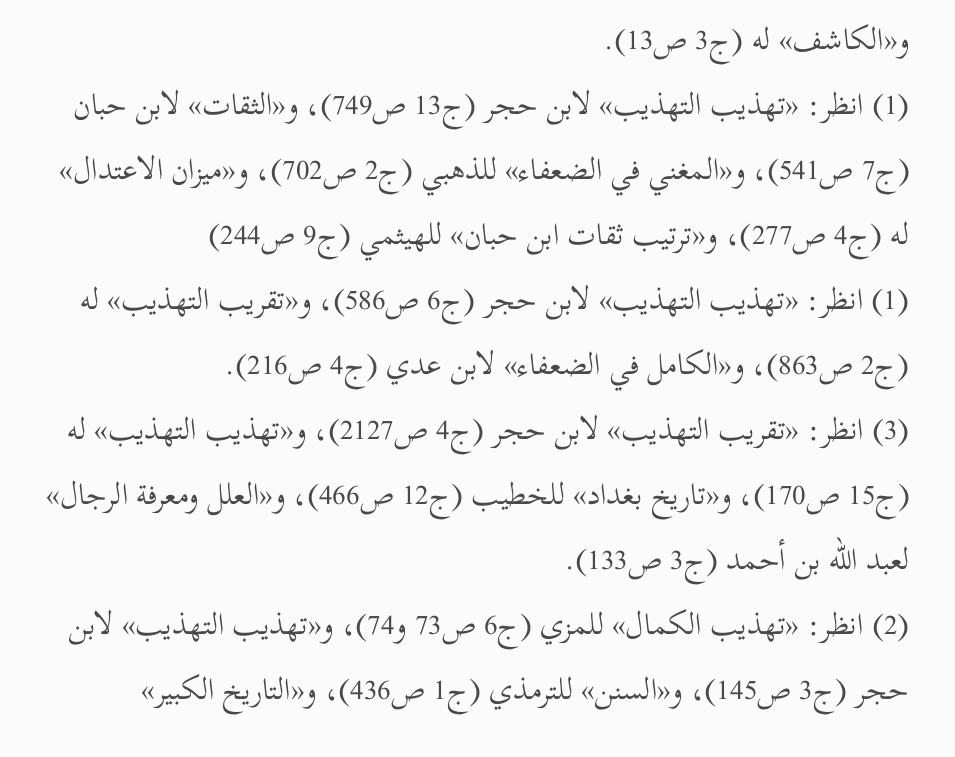و«الكاشف» له (ج3 ص13).
(1) انظر: «تهذيب التهذيب» لابن حجر (ج13 ص749)، و«الثقات» لابن حبان (ج7 ص541)، و«المغني في الضعفاء» للذهبي (ج2 ص702)، و«ميزان الاعتدال» له (ج4 ص277)، و«ترتيب ثقات ابن حبان» للهيثمي (ج9 ص244)
(1) انظر: «تهذيب التهذيب» لابن حجر (ج6 ص586)، و«تقريب التهذيب» له (ج2 ص863)، و«الكامل في الضعفاء» لابن عدي (ج4 ص216).
(3) انظر: «تقريب التهذيب» لابن حجر (ج4 ص2127)، و«تهذيب التهذيب» له (ج15 ص170)، و«تاريخ بغداد» للخطيب (ج12 ص466)، و«العلل ومعرفة الرجال» لعبد الله بن أحمد (ج3 ص133).
(2) انظر: «تهذيب الكمال» للمزي (ج6 ص73 و74)، و«تهذيب التهذيب» لابن حجر (ج3 ص145)، و«السنن» للترمذي (ج1 ص436)، و«التاريخ الكبير»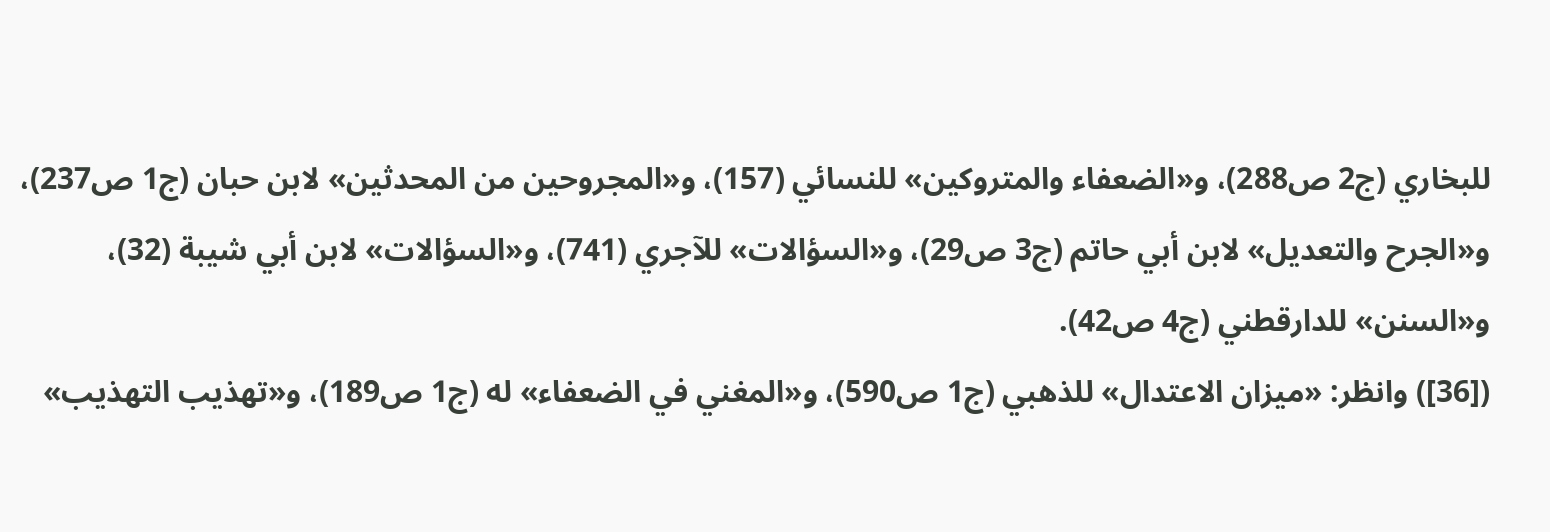للبخاري (ج2 ص288)، و«الضعفاء والمتروكين» للنسائي (157)، و«المجروحين من المحدثين» لابن حبان (ج1 ص237)، و«الجرح والتعديل» لابن أبي حاتم (ج3 ص29)، و«السؤالات» للآجري (741)، و«السؤالات» لابن أبي شيبة (32)، و«السنن» للدارقطني (ج4 ص42).
([36]) وانظر: «ميزان الاعتدال» للذهبي (ج1 ص590)، و«المغني في الضعفاء» له (ج1 ص189)، و«تهذيب التهذيب»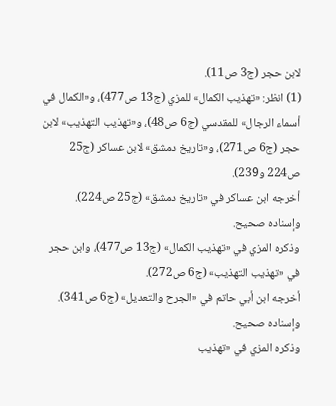لابن حجر (ج3 ص11).
(1) انظر: «تهذيب الكمال» للمزي (ج13 ص477)، و«الكمال في أسماء الرجال» للمقدسي (ج6 ص48)، و«تهذيب التهذيب» لابن حجر (ج6 ص271)، و«تاريخ دمشق» لابن عساكر (ج25 ص224 و239).
أخرجه ابن عساكر في «تاريخ دمشق» (ج25 ص224).
وإسناده صحيح.
وذكره المزي في «تهذيب الكمال» (ج13 ص477)، وابن حجر في «تهذيب التهذيب» (ج6 ص272).
أخرجه ابن أبي حاتم في «الجرح والتعديل» (ج6 ص341).
وإسناده صحيح.
وذكره المزي في «تهذيب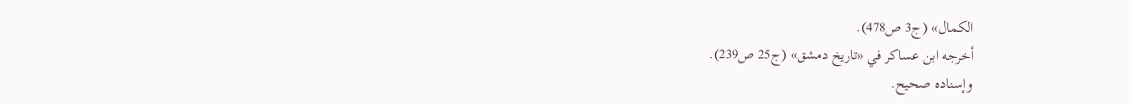الكمال» (ج3 ص478).
أخرجه ابن عساكر في «تاريخ دمشق» (ج25 ص239).
وإسناده صحيح.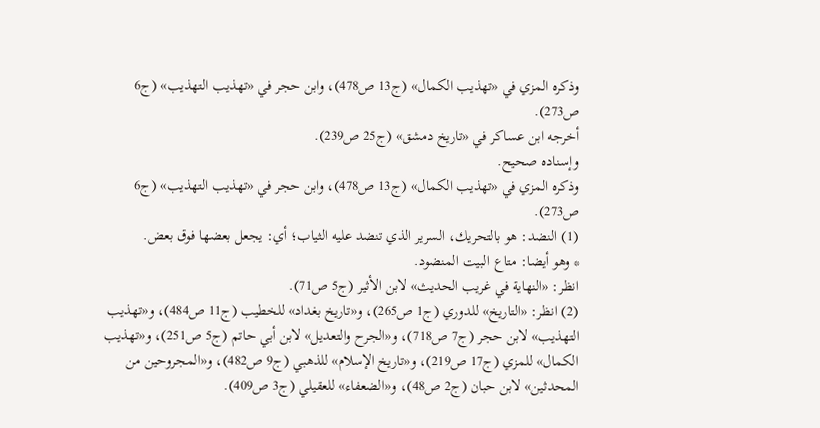وذكره المزي في «تهذيب الكمال» (ج13 ص478)، وابن حجر في «تهذيب التهذيب» (ج6 ص273).
أخرجه ابن عساكر في «تاريخ دمشق» (ج25 ص239).
وإسناده صحيح.
وذكره المزي في «تهذيب الكمال» (ج13 ص478)، وابن حجر في «تهذيب التهذيب» (ج6 ص273).
(1) النضد: هو بالتحريك، السرير الذي تنضد عليه الثياب؛ أي: يجعل بعضها فوق بعض.
* وهو أيضا: متاع البيت المنضود.
انظر: «النهاية في غريب الحديث» لابن الأثير (ج5 ص71).
(2) انظر: «التاريخ» للدوري (ج1 ص265)، و«تاريخ بغداد» للخطيب (ج11 ص484)، و«تهذيب التهذيب» لابن حجر (ج7 ص718)، و«الجرح والتعديل» لابن أبي حاتم (ج5 ص251)، و«تهذيب الكمال» للمزي (ج17 ص219)، و«تاريخ الإسلام» للذهبي (ج9 ص482)، و«المجروحين من المحدثين» لابن حبان (ج2 ص48)، و«الضعفاء» للعقيلي (ج3 ص409).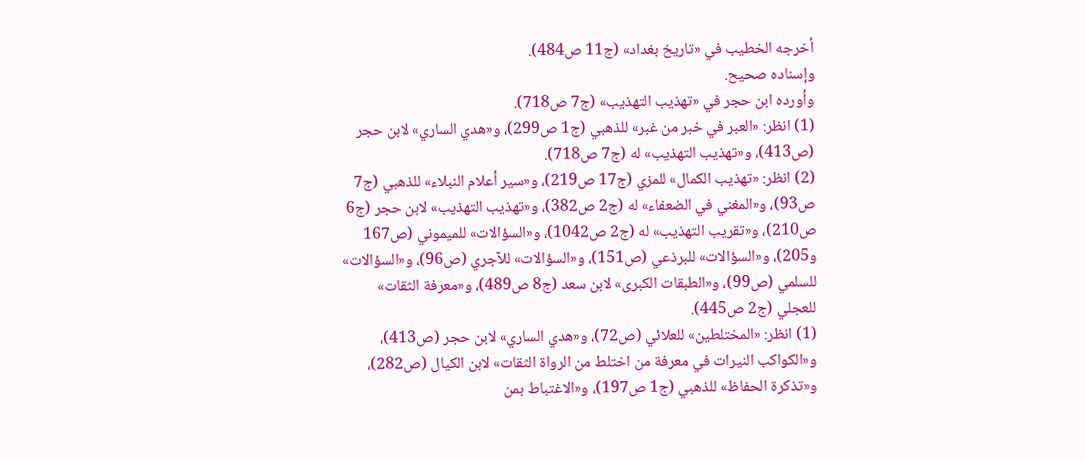أخرجه الخطيب في «تاريخ بغداد» (ج11 ص484).
وإسناده صحيح.
وأورده ابن حجر في «تهذيب التهذيب» (ج7 ص718).
(1) انظر: «العبر في خبر من غبر» للذهبي (ج1 ص299)، و«هدي الساري» لابن حجر (ص413)، و«تهذيب التهذيب» له (ج7 ص718).
(2) انظر: «تهذيب الكمال» للمزي (ج17 ص219)، و«سير أعلام النبلاء» للذهبي (ج7 ص93)، و«المغني في الضعفاء» له (ج2 ص382)، و«تهذيب التهذيب» لابن حجر (ج6 ص210)، و«تقريب التهذيب» له (ج2 ص1042)، و«السؤالات» للميموني (ص167 و205)، و«السؤالات» للبرذعي (ص151)، و«السؤالات» للآجري (ص96)، و«السؤالات» للسلمي (ص99)، و«الطبقات الكبرى» لابن سعد (ج8 ص489)، و«معرفة الثقات» للعجلي (ج2 ص445).
(1) انظر: «المختلطين» للعلائي (ص72)، و«هدي الساري» لابن حجر (ص413)، و«الكواكب النيرات في معرفة من اختلط من الرواة الثقات» لابن الكيال (ص282)، و«تذكرة الحفاظ» للذهبي (ج1 ص197)، و«الاغتباط بمن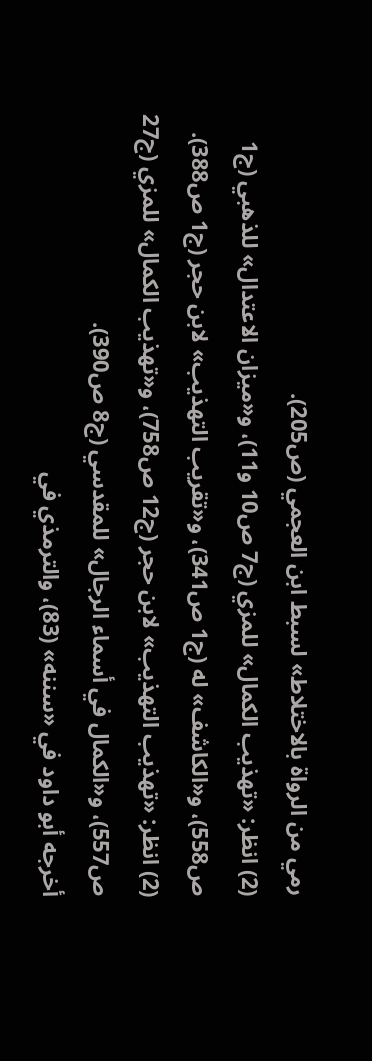رمي من الرواة بالاختلاط» لسبط ابن العجمي (ص205).
(2) انظر: «تهذيب الكمال» للمزي (ج7 ص10 و11)، و«ميزان الاعتدال» للذهبي (ج1 ص558)، و«الكاشف» له (ج1 ص341)، و«تقريب التهذيب» لابن حجر (ج1 ص388).
(2) انظر: «تهذيب التهذيب» لابن حجر (ج12 ص758)، و«تهذيب الكمال» للمزي (ج27 ص557)، و«الكمال في أسماء الرجال» للمقدسي (ج8 ص390).
أخرجه أبو داود في «سننه» (83)، والترمذي في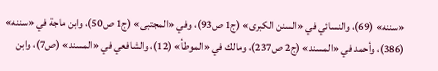«سننه» (69)، والنسائي في «السنن الكبرى» (ج1 ص93)، وفي «المجتبى» (ج1 ص50)، وابن ماجة في «سننه» (386)، وأحمد في «المسند» (ج2 ص237)، ومالك في «الموطأ» (12)، والشافعي في «المسند» (ص7)، وابن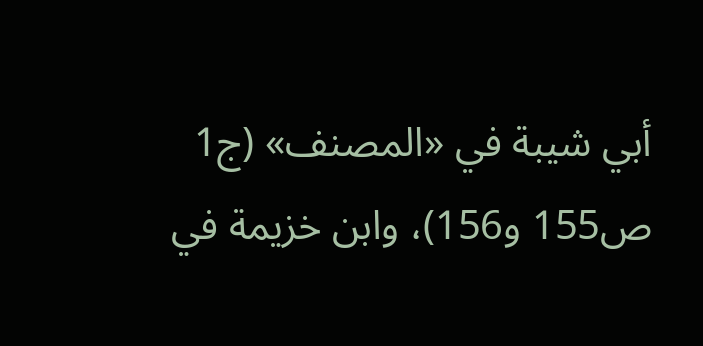أبي شيبة في «المصنف» (ج1 ص155 و156)، وابن خزيمة في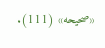«صحيحه» (111).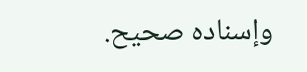وإسناده صحيح.